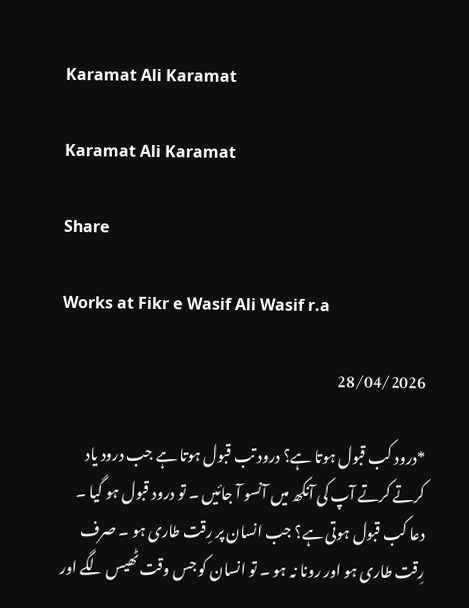Karamat Ali Karamat

Karamat Ali Karamat

Share

Works at Fikr e Wasif Ali Wasif r.a

28/04/2026

*درود کب قبول ہوتا ہے؟ درود تب قبول ہوتا ہے جب درود یاد کرتے کرتے آپ کی آنکھ میں آنسو آ جائیں ۔ تو درود قبول ہو گیا ۔
دعا کب قبول ہوتی ہے؟ جب انسان پر رِقت طاری ہو ۔ صرف رِقت طاری ہو اور رونا نہ ہو ۔ تو انسان کو جس وقت ٹھیس لگے اور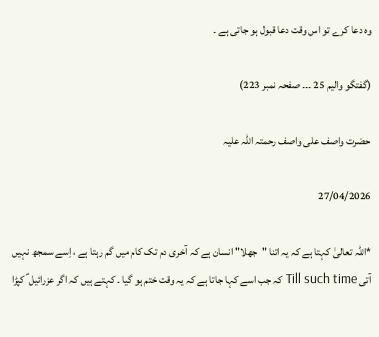وہ دعا کرے تو اس وقت دعا قبول ہو جاتی ہے ۔

(گفتگو والیم 25 ۔۔۔ صفحہ نمبر 223)

حضرت واصف علی واصف رحمتہ اللہ علیہ

27/04/2026

*اللہ تعالیٰ کہتا ہے کہ یہ اتنا "جھلا" انسان ہے کہ آخری دم تک کام میں گم رہتا ہے ، اِسے سمجھ نہیں آتی Till such time کہ جب اسے کہا جاتا ہے کہ یہ وقت ختم ہو گیا ۔ کہتے ہیں کہ اگر عزرائیل ؑ کپڑا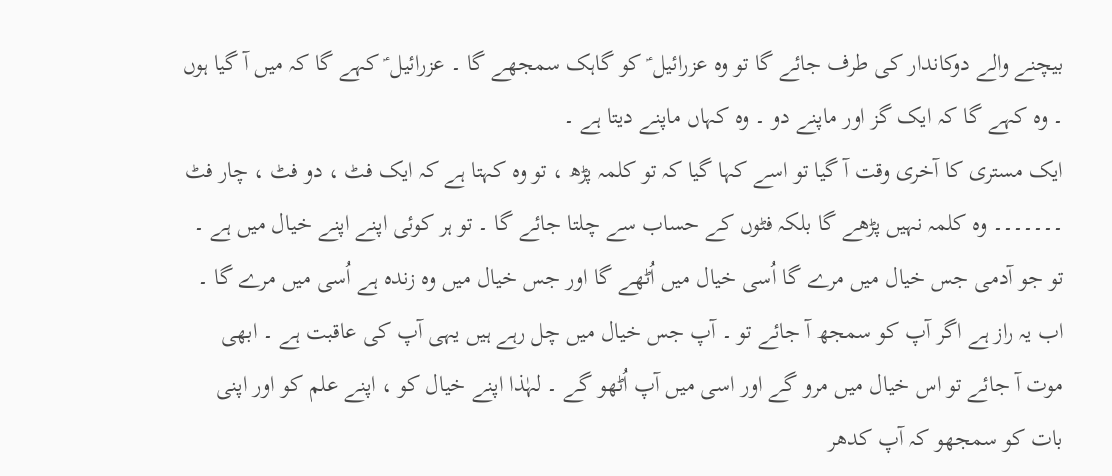بیچنے والے دوکاندار کی طرف جائے گا تو وہ عزرائیل ؑ کو گاہک سمجھے گا ۔ عزرائیل ؑ کہے گا کہ میں آ گیا ہوں ۔ وہ کہے گا کہ ایک گز اور ماپنے دو ۔ وہ کہاں ماپنے دیتا ہے ۔
ایک مستری کا آخری وقت آ گیا تو اسے کہا گیا کہ تو کلمہ پڑھ ، تو وہ کہتا ہے کہ ایک فٹ ، دو فٹ ، چار فٹ ۔۔۔۔۔۔۔ وہ کلمہ نہیں پڑھے گا بلکہ فٹوں کے حساب سے چلتا جائے گا ۔ تو ہر کوئی اپنے اپنے خیال میں ہے ۔
تو جو آدمی جس خیال میں مرے گا اُسی خیال میں اُٹھے گا اور جس خیال میں وہ زندہ ہے اُسی میں مرے گا ۔ اب یہ راز ہے اگر آپ کو سمجھ آ جائے تو ۔ آپ جس خیال میں چل رہے ہیں یہی آپ کی عاقبت ہے ۔ ابھی موت آ جائے تو اس خیال میں مرو گے اور اسی میں آپ اُٹھو گے ۔ لہٰذا اپنے خیال کو ، اپنے علم کو اور اپنی بات کو سمجھو کہ آپ کدھر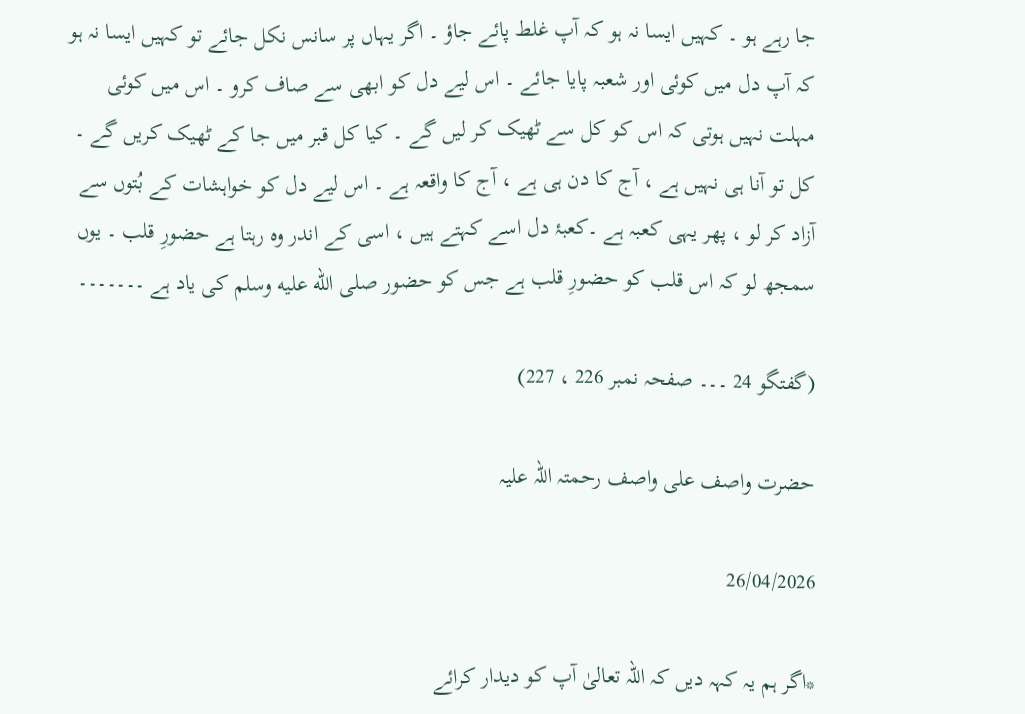جا رہے ہو ۔ کہیں ایسا نہ ہو کہ آپ غلط پائے جاؤ ۔ اگر یہاں پر سانس نکل جائے تو کہیں ایسا نہ ہو کہ آپ دل میں کوئی اور شعبہ پایا جائے ۔ اس لیے دل کو ابھی سے صاف کرو ۔ اس میں کوئی مہلت نہیں ہوتی کہ اس کو کل سے ٹھیک کر لیں گے ۔ کیا کل قبر میں جا کے ٹھیک کریں گے ۔ کل تو آنا ہی نہیں ہے ، آج کا دن ہی ہے ، آج کا واقعہ ہے ۔ اس لیے دل کو خواہشات کے بُتوں سے آزاد کر لو ، پھر یہی کعبہ ہے ۔کعبۂ دل اسے کہتے ہیں ، اسی کے اندر وہ رہتا ہے حضورِ قلب ۔ یوں سمجھ لو کہ اس قلب کو حضورِ قلب ہے جس کو حضور صلى الله عليه وسلم کی یاد ہے ۔۔۔۔۔۔۔

(گفتگو 24 ۔۔۔ صفحہ نمبر 226 ، 227)

حضرت واصف علی واصف رحمتہ اللہ علیہ

26/04/2026

*اگر ہم یہ کہہ دیں کہ اللہ تعالیٰ آپ کو دیدار کرائے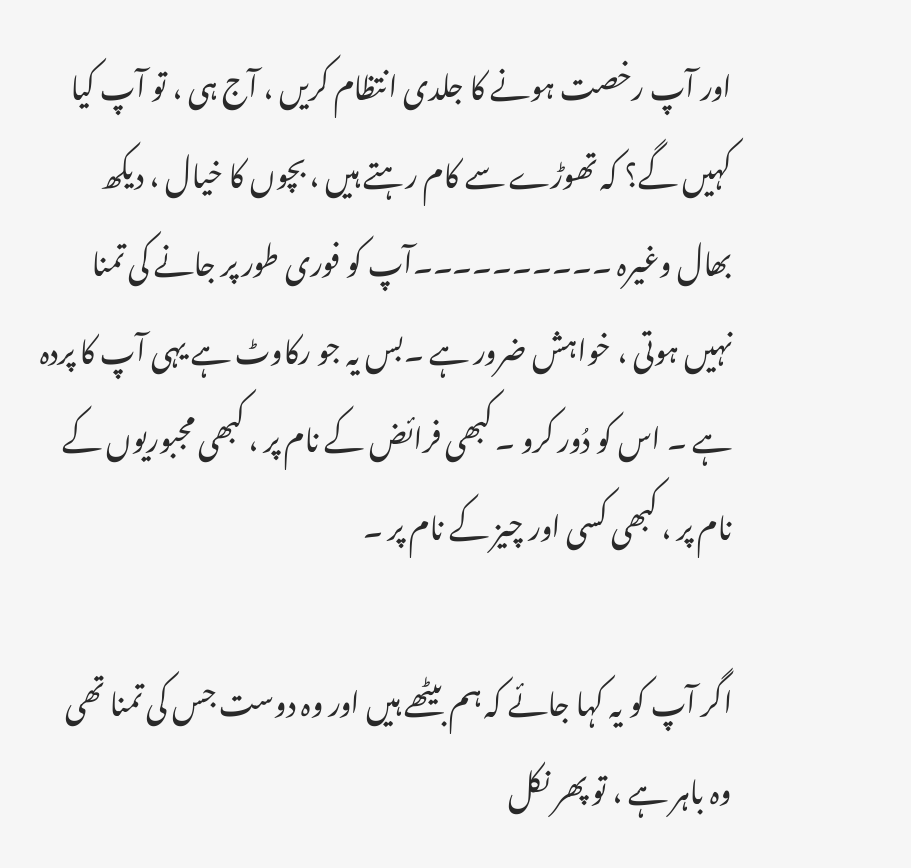اور آپ رخصت ہونے کا جلدی انتظام کریں ، آج ہی ، تو آپ کیا کہیں گے؟ کہ تھوڑے سے کام رہتے ہیں ، بچوں کا خیال ، دیکھ بھال وغیرہ ۔۔۔۔۔۔۔۔۔۔آپ کو فوری طور پر جانے کی تمنا نہیں ہوتی ، خواہش ضرور ہے ۔بس یہ جو رکاوٹ ہے یہی آپ کا پردہ ہے ۔ اس کو دُور کرو ۔ کبھی فرائض کے نام پر ، کبھی مجبوریوں کے نام پر ، کبھی کسی اور چیز کے نام پر ۔

اگر آپ کو یہ کہا جائے کہ ہم بیٹھے ہیں اور وہ دوست جس کی تمنا تھی وہ باہر ہے ، تو پھر نکل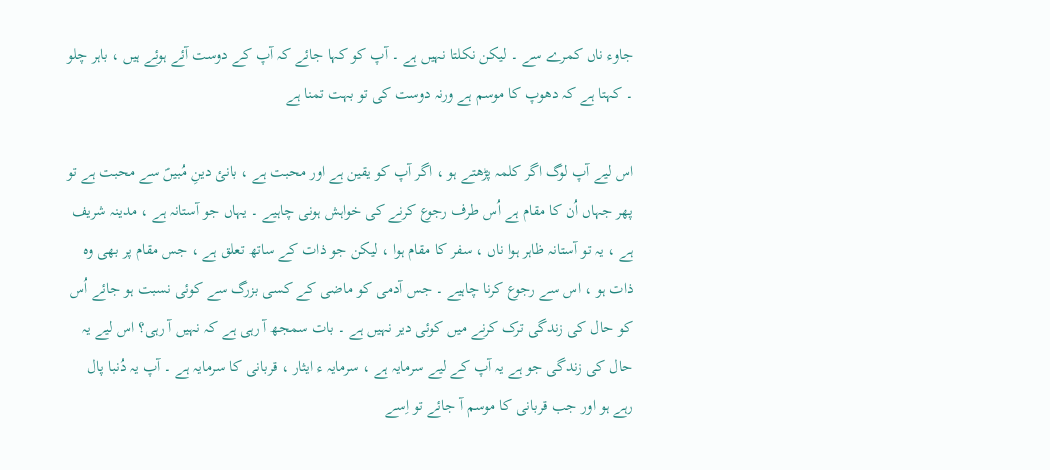جاوء ناں کمرے سے ۔ لیکن نکلتا نہیں ہے ۔ آپ کو کہا جائے کہ آپ کے دوست آئے ہوئے ہیں ، باہر چلو ۔ کہتا ہے کہ دھوپ کا موسم ہے ورنہ دوست کی تو بہت تمنا ہے

اس لیے آپ لوگ اگر کلمہ پڑھتے ہو ، اگر آپ کو یقین ہے اور محبت ہے ، بانئ دینِ مُبیںؐ سے محبت ہے تو پھر جہاں اُن کا مقام ہے اُس طرف رجوع کرنے کی خواہش ہونی چاہیے ۔ یہاں جو آستانہ ہے ، مدینہ شریف ہے ، یہ تو آستانہ ظاہر ہوا ناں ، سفر کا مقام ہوا ، لیکن جو ذات کے ساتھ تعلق ہے ، جس مقام پر بھی وہ ذات ہو ، اس سے رجوع کرنا چاہیے ۔ جس آدمی کو ماضی کے کسی بزرگ سے کوئی نسبت ہو جائے اُس کو حال کی زندگی ترک کرنے میں کوئی دیر نہیں ہے ۔ بات سمجھ آ رہی ہے کہ نہیں آ رہی؟ اس لیے یہ حال کی زندگی جو ہے یہ آپ کے لیے سرمایہ ہے ، سرمایہ ء ایثار ، قربانی کا سرمایہ ہے ۔ آپ یہ دُنبا پال رہے ہو اور جب قربانی کا موسم آ جائے تو اِسے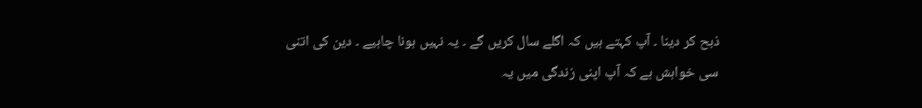ذبح کر دینا ۔ آپ کہتے ہیں کہ اگلے سال کریں گے ۔ یہ نہیں ہونا چاہیے ۔ دین کی اتنی سی خواہش ہے کہ آپ اپنی زندگی میں یہ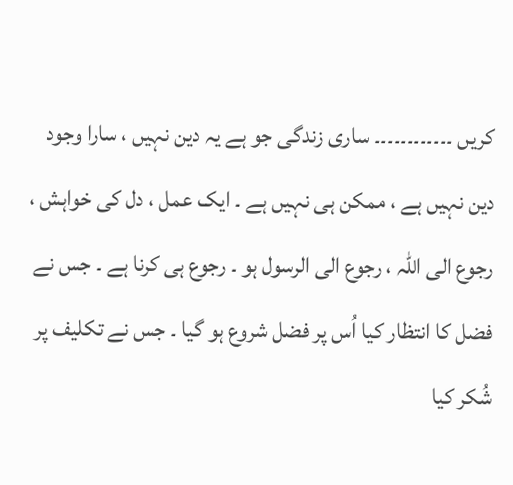کریں ۔۔۔۔۔۔۔۔۔۔۔۔ ساری زندگی جو ہے یہ دین نہیں ، سارا وجود دین نہیں ہے ، ممکن ہی نہیں ہے ۔ ایک عمل ، دل کی خواہش ، رجوع الی اللہ ، رجوع الی الرسول ہو ۔ رجوع ہی کرنا ہے ۔ جس نے فضل کا انتظار کیا اُس پر فضل شروع ہو گیا ۔ جس نے تکلیف پر شُکر کیا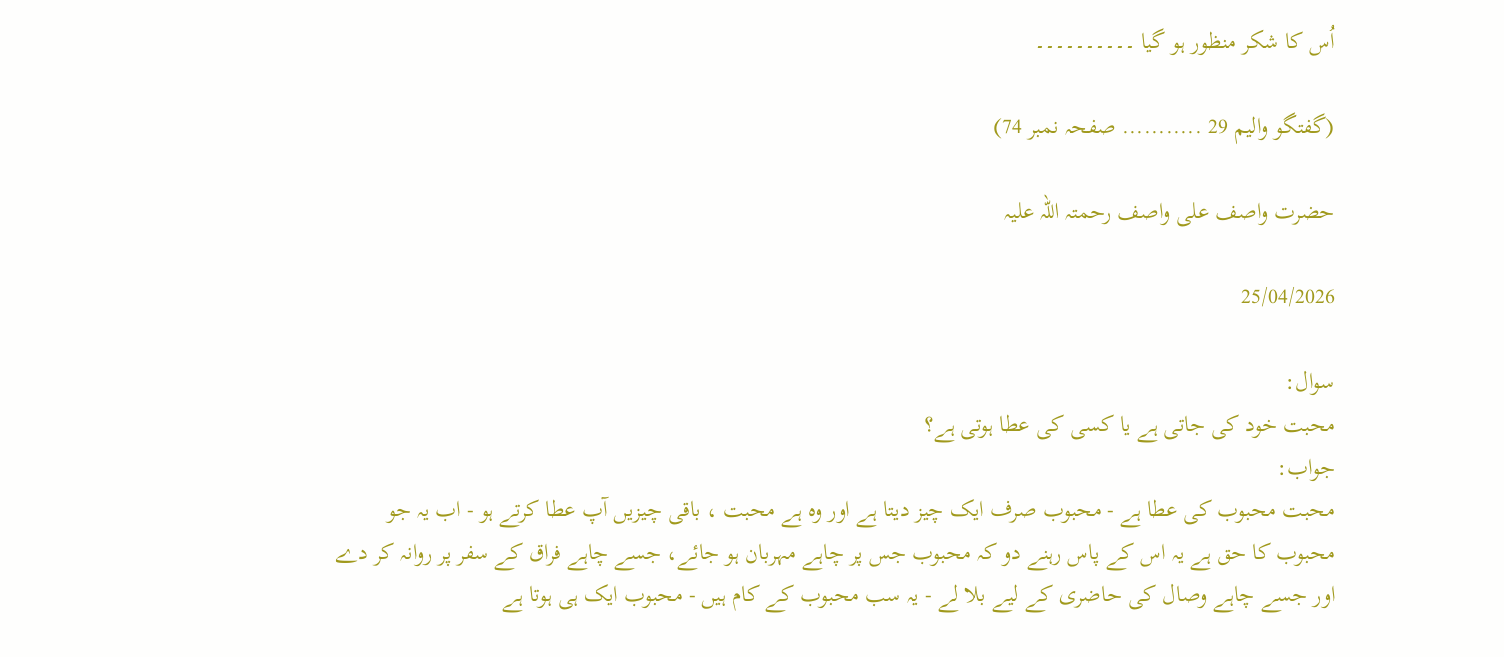اُس کا شکر منظور ہو گیا ۔۔۔۔۔۔۔۔۔۔

(گفتگو والیم 29 ........... صفحہ نمبر 74)

حضرت واصف علی واصف رحمتہ اللہ علیہ

25/04/2026

سوال:
محبت خود کی جاتی ہے یا کسی کی عطا ہوتی ہے؟
جواب:
محبت محبوب کی عطا ہے - محبوب صرف ایک چیز دیتا ہے اور وہ ہے محبت ، باقی چیزیں آپ عطا کرتے ہو - اب یہ جو محبوب کا حق ہے یہ اس کے پاس رہنے دو کہ محبوب جس پر چاہے مہربان ہو جائے، جسے چاہے فراق کے سفر پر روانہ کر دے اور جسے چاہے وصال کی حاضری کے لیے بلا لے - یہ سب محبوب کے کام ہیں - محبوب ایک ہی ہوتا ہے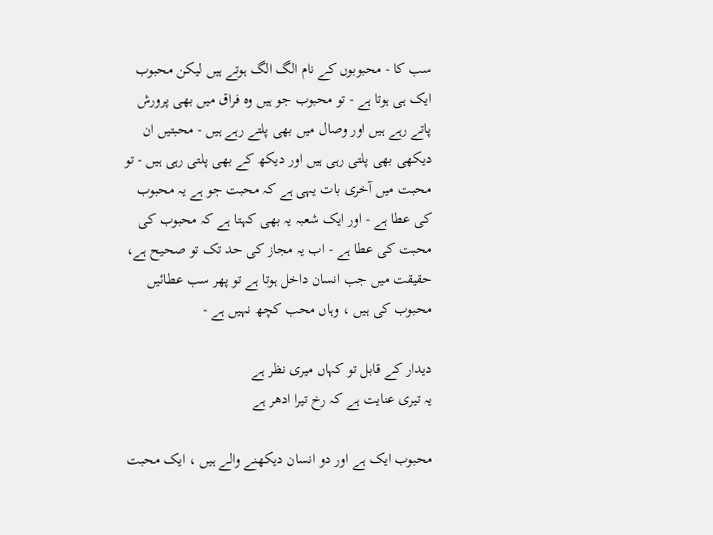سب کا - محبوبوں کے نام الگ الگ ہوتے ہیں لیکن محبوب ایک ہی ہوتا ہے - تو محبوب جو ہیں وہ فراق میں بھی پرورش پاتے رہے ہیں اور وصال میں بھی پلتے رہے ہیں - محبتیں ان دیکھی بھی پلتی رہی ہیں اور دیکھ کے بھی پلتی رہی ہیں - تو محبت میں آخری بات یہی ہے کہ محبت جو ہے یہ محبوب کی عطا ہے - اور ایک شعبہ یہ بھی کہتا ہے کہ محبوب کی محبت کی عطا ہے - اب یہ مجاز کی حد تک تو صحیح ہے، حقیقت میں جب انسان داخل ہوتا ہے تو پھر سب عطائیں محبوب کی ہیں ، وہاں محب کچھ نہیں ہے -

دیدار کے قابل تو کہاں میری نظر ہے
یہ تیری عنایت ہے کہ رخ تیرا ادھر ہے

محبوب ایک ہے اور دو انسان دیکھنے والے ہیں ، ایک محبت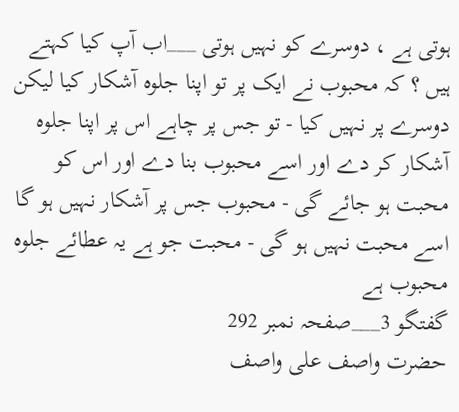ہوتی ہے ، دوسرے کو نہیں ہوتی ___اب آپ کیا کہتے ہیں ؟ کہ محبوب نے ایک پر تو اپنا جلوہ آشکار کیا لیکن دوسرے پر نہیں کیا - تو جس پر چاہے اس پر اپنا جلوہ آشکار کر دے اور اسے محبوب بنا دے اور اس کو محبت ہو جائے گی - محبوب جس پر آشکار نہیں ہو گا اسے محبت نہیں ہو گی - محبت جو ہے یہ عطائے جلوہ محبوب ہے
گفتگو 3___صفحہ نمبر 292
حضرت واصف علی واصف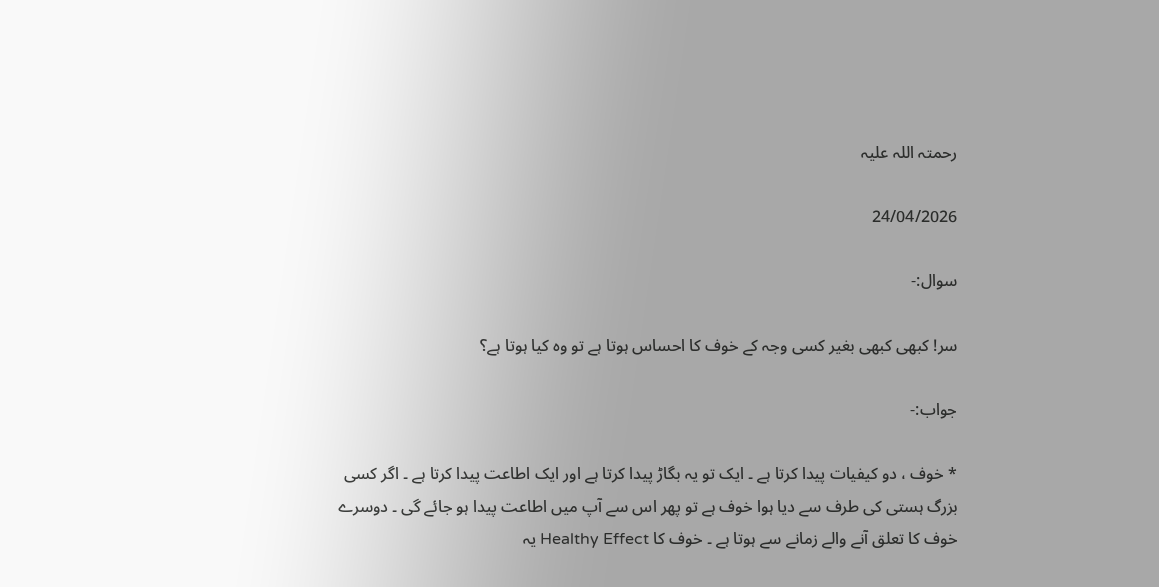رحمتہ اللہ علیہ

24/04/2026

سوال:-

سر! کبھی کبھی بغیر کسی وجہ کے خوف کا احساس ہوتا ہے تو وہ کیا ہوتا ہے؟

جواب:-

* خوف ، دو کیفیات پیدا کرتا ہے ۔ ایک تو یہ بگاڑ پیدا کرتا ہے اور ایک اطاعت پیدا کرتا ہے ۔ اگر کسی بزرگ ہستی کی طرف سے دیا ہوا خوف ہے تو پھر اس سے آپ میں اطاعت پیدا ہو جائے گی ۔ دوسرے خوف کا تعلق آنے والے زمانے سے ہوتا ہے ۔ خوف کا Healthy Effect یہ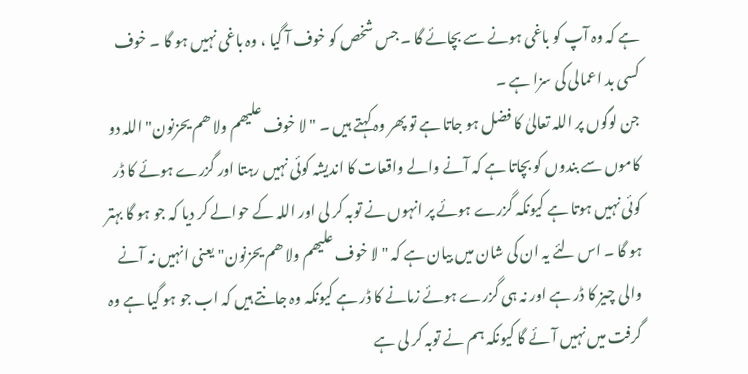ہے کہ وہ آپ کو باغی ہونے سے بچائے گا ۔ جس شخص کو خوف آ گیا ، وہ باغی نہیں ہو گا ۔ خوف کسی بد اعمالی کی سزا ہے ۔
جن لوگوں پر اللہ تعالیٰ کا فضل ہو جاتا ہے تو پھر وہ کہتے ہیں ۔ "لا خوف علیھم ولا ھم یحزنون" اللہ دو کاموں سے بندوں کو بچاتا ہے کہ آنے والے واقعات کا اندیشہ کوئی نہیں رہتا اور گزرے ہوئے کا ڈر کوئی نہیں ہوتا ہے کیونکہ گزرے ہوئے پر انہوں نے توبہ کر لی اور اللہ کے حوالے کر دیا کہ جو ہو گا بہتر ہو گا ۔ اس لئے یہ ان کی شان میں بیان ہے کہ " لا خوف علیھم ولا ھم یحزنون" یعنی انہیں نہ آنے والی چیز کا ڈر ہے اور نہ ہی گزرے ہوئے زمانے کا ڈر ہے کیونکہ وہ جانتے ہیں کہ اب جو ہو گیا ہے وہ گرفت میں نہیں آئے گا کیونکہ ہم نے توبہ کر لی ہے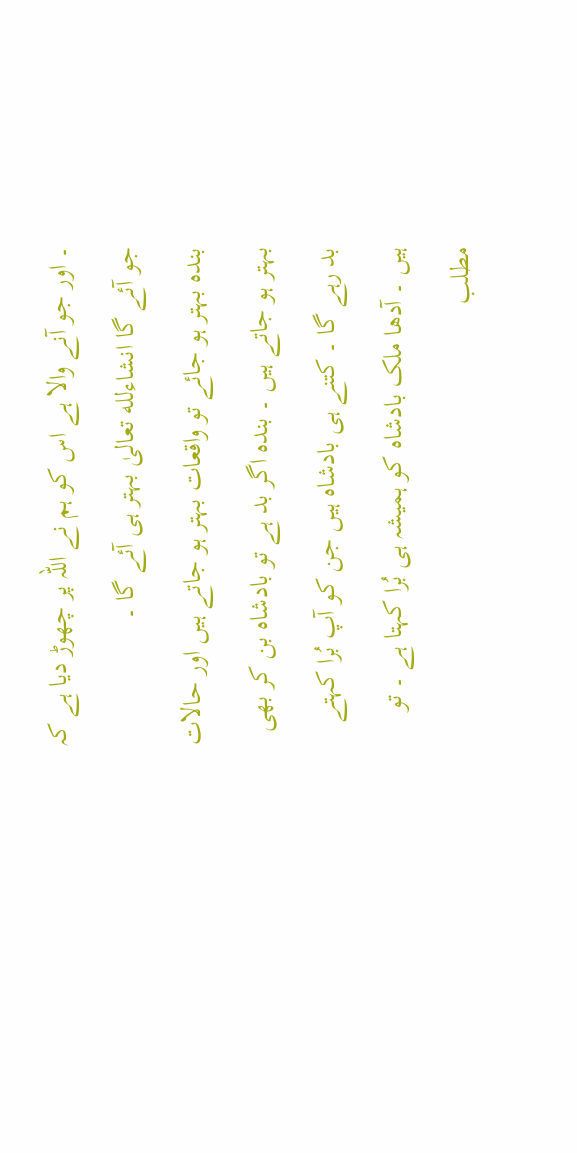۔ اور جو آنے والا ہے اس کو ہم نے اللہ پر چھوڑ دیا ہے کہ جو آئے گا انشاءلله تعالیٰ بہتر ہی آئے گا ۔
بندہ بہتر ہو جائے تو واقعات بہتر ہو جاتے ہیں اور حالات بہتر ہو جاتے ہیں ۔ بندہ اگر بد ہے تو بادشاہ بن کر بھی بد رہے گا ۔ کتنے ہی بادشاہ ہیں جن کو آپ بُرا کہتے ہیں ۔ آدھا ملک بادشاہ کو ہمیشہ ہی بُرا کہتا ہے ۔ تو مطلب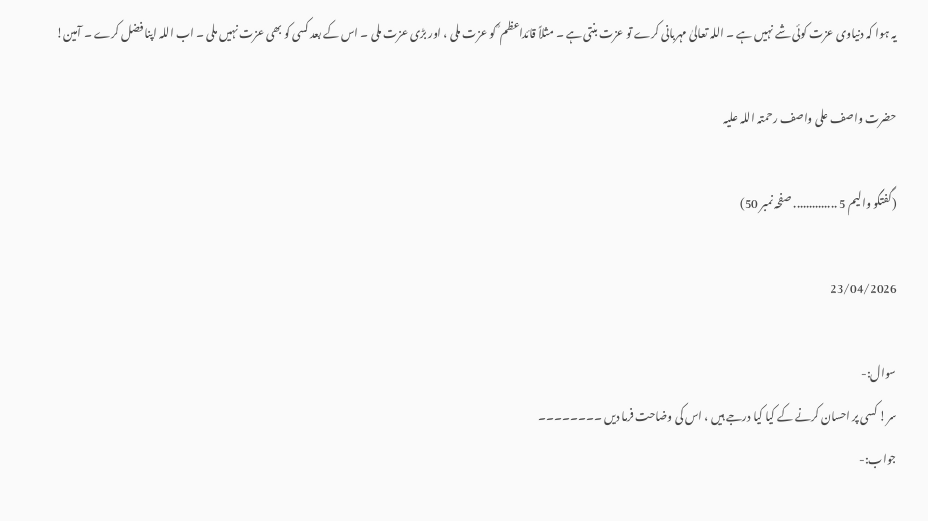یہ ہوا کہ دنیاوی عزت کوئی شے نہیں ہے ۔ اللہ تعالیٰ مہربانی کرے تو عزت بنتی ہے ۔ مثلاً قائداعظم ؒ کو عزت ملی ، اور بڑی عزت ملی ۔ اس کے بعد کسی کو بھی عزت نہیں ملی ۔ اب اللہ اپنا فضل کرے ۔ آمین!

حضرت واصف علی واصف رحمتہ اللہ علیہ

(گفتگو والیم 5 .............. صفحہ نمبر 50)

23/04/2026

سوال:-
سر! کسی پر احسان کرنے کے کیا کیا درجے ہیں ، اس کی وضاحت فرما دیں ۔۔۔۔۔۔۔۔
جواب:-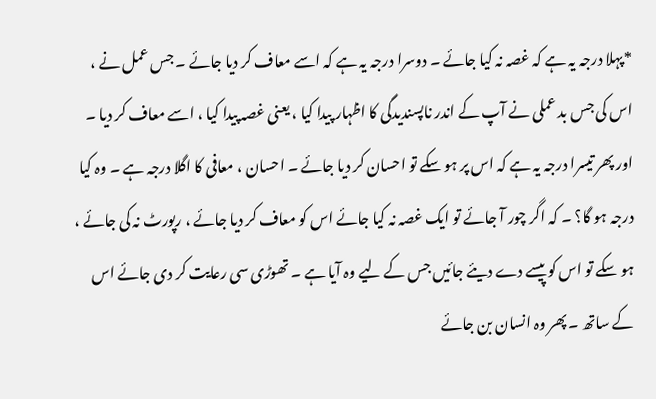*پہلا درجہ یہ ہے کہ غصہ نہ کیا جائے ۔ دوسرا درجہ یہ ہے کہ اسے معاف کر دیا جائے ۔ جس عمل نے ، اس کی جس بد عملی نے آپ کے اندر ناپسندیدگی کا اظہار پیدا کیا ، یعنی غصہ پیدا کیا ، اسے معاف کر دیا ۔ اور پھر تیسرا درجہ یہ ہے کہ اس پر ہو سکے تو احسان کر دیا جائے ۔ احسان ، معافی کا اگلا درجہ ہے ۔ وہ کیا درجہ ہو گا؟ ۔ کہ اگر چور آ جائے تو ایک غصہ نہ کیا جائے اس کو معاف کر دیا جائے ، رپورٹ نہ کی جائے ، ہو سکے تو اس کو پیسے دے دیئے جائیں جس کے لیے وہ آیا ہے ۔ تھوڑی سی رعایت کر دی جائے اس کے ساتھ ۔ پھر وہ انسان بن جائے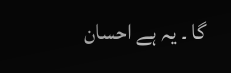گا ۔ یہ ہے احسان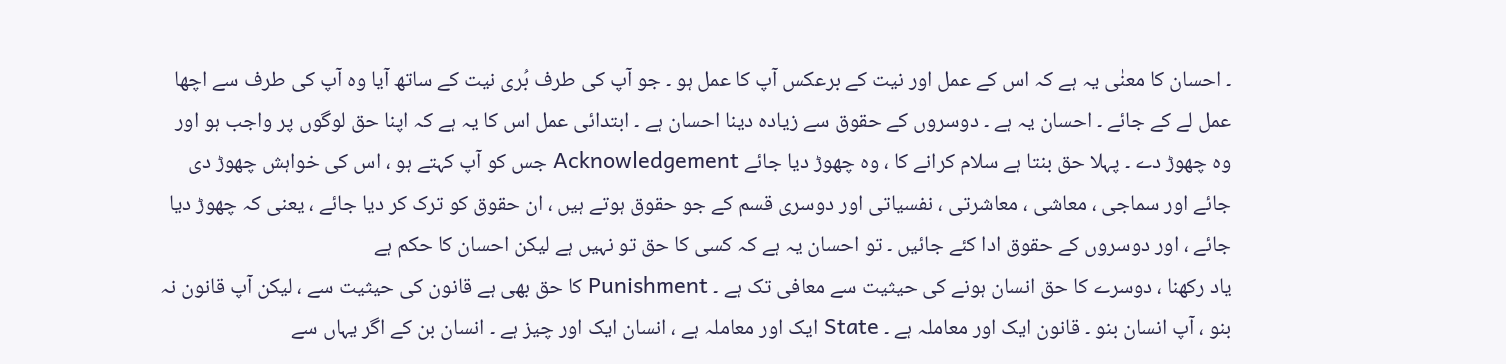۔ احسان کا معنٰی یہ ہے کہ اس کے عمل اور نیت کے برعکس آپ کا عمل ہو ۔ جو آپ کی طرف بُری نیت کے ساتھ آیا وہ آپ کی طرف سے اچھا عمل لے کے جائے ۔ احسان یہ ہے ۔ دوسروں کے حقوق سے زیادہ دینا احسان ہے ۔ ابتدائی عمل اس کا یہ ہے کہ اپنا حق لوگوں پر واجب ہو اور وہ چھوڑ دے ۔ پہلا حق بنتا ہے سلام کرانے کا ، وہ چھوڑ دیا جائے Acknowledgement جس کو آپ کہتے ہو ، اس کی خواہش چھوڑ دی جائے اور سماجی ، معاشی ، معاشرتی ، نفسیاتی اور دوسری قسم کے جو حقوق ہوتے ہیں ، ان حقوق کو ترک کر دیا جائے ، یعنی کہ چھوڑ دیا جائے ، اور دوسروں کے حقوق ادا کئے جائیں ۔ تو احسان یہ ہے کہ کسی کا حق تو نہیں ہے لیکن احسان کا حکم ہے
یاد رکھنا ، دوسرے کا حق انسان ہونے کی حیثیت سے معافی تک ہے ۔ Punishment کا حق بھی ہے قانون کی حیثیت سے ، لیکن آپ قانون نہ بنو ، آپ انسان بنو ۔ قانون ایک اور معاملہ ہے ۔ State ایک اور معاملہ ہے ، انسان ایک اور چیز ہے ۔ انسان بن کے اگر یہاں سے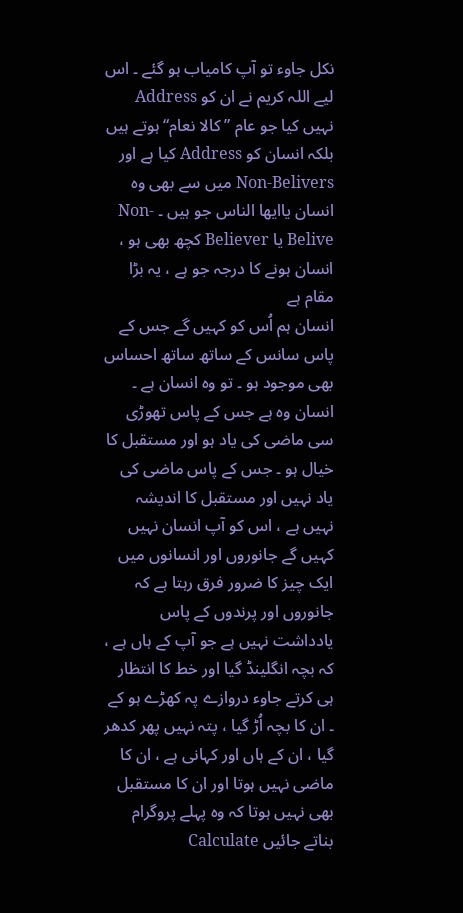نکل جاوء تو آپ کامیاب ہو گئے ۔ اس لیے اللہ کریم نے ان کو Address نہیں کیا جو عام ”کالا نعام“ ہوتے ہیں بلکہ انسان کو Address کیا ہے اور Non-Belivers میں سے بھی وہ انسان یاایھا الناس جو ہیں ۔ Non-Belive یا Believer کچھ بھی ہو ، انسان ہونے کا درجہ جو ہے ، یہ بڑا مقام ہے
انسان ہم اُس کو کہیں گے جس کے پاس سانس کے ساتھ ساتھ احساس بھی موجود ہو ۔ تو وہ انسان ہے ۔ انسان وہ ہے جس کے پاس تھوڑی سی ماضی کی یاد ہو اور مستقبل کا خیال ہو ۔ جس کے پاس ماضی کی یاد نہیں اور مستقبل کا اندیشہ نہیں ہے ، اس کو آپ انسان نہیں کہیں گے جانوروں اور انسانوں میں ایک چیز کا ضرور فرق رہتا ہے کہ جانوروں اور پرندوں کے پاس یادداشت نہیں ہے جو آپ کے ہاں ہے ، کہ بچہ انگلینڈ گیا اور خط کا انتظار ہی کرتے جاوء دروازے پہ کھڑے ہو کے ۔ ان کا بچہ اُڑ گیا ، پتہ نہیں پھر کدھر گیا ، ان کے ہاں اور کہانی ہے ، ان کا ماضی نہیں ہوتا اور ان کا مستقبل بھی نہیں ہوتا کہ وہ پہلے پروگرام بناتے جائیں Calculate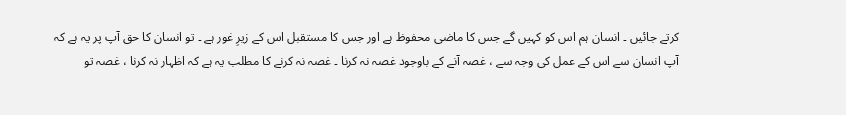کرتے جائیں ۔ انسان ہم اس کو کہیں گے جس کا ماضی محفوظ ہے اور جس کا مستقبل اس کے زیرِ غور ہے ۔ تو انسان کا حق آپ پر یہ ہے کہ آپ انسان سے اس کے عمل کی وجہ سے ، غصہ آنے کے باوجود غصہ نہ کرنا ۔ غصہ نہ کرنے کا مطلب یہ ہے کہ اظہار نہ کرنا ، غصہ تو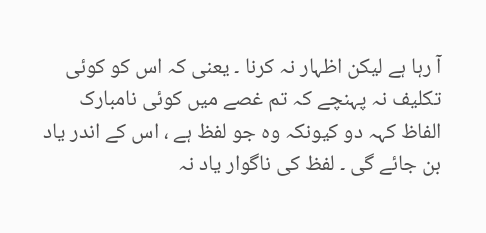آ رہا ہے لیکن اظہار نہ کرنا ۔ یعنی کہ اس کو کوئی تکلیف نہ پہنچے کہ تم غصے میں کوئی نامبارک الفاظ کہہ دو کیونکہ وہ جو لفظ ہے ، اس کے اندر یاد بن جائے گی ۔ لفظ کی ناگوار یاد نہ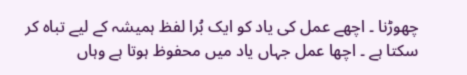چھوڑنا ۔ اچھے عمل کی یاد کو ایک بُرا لفظ ہمیشہ کے لیے تباہ کر سکتا ہے ۔ اچھا عمل جہاں یاد میں محفوظ ہوتا ہے وہاں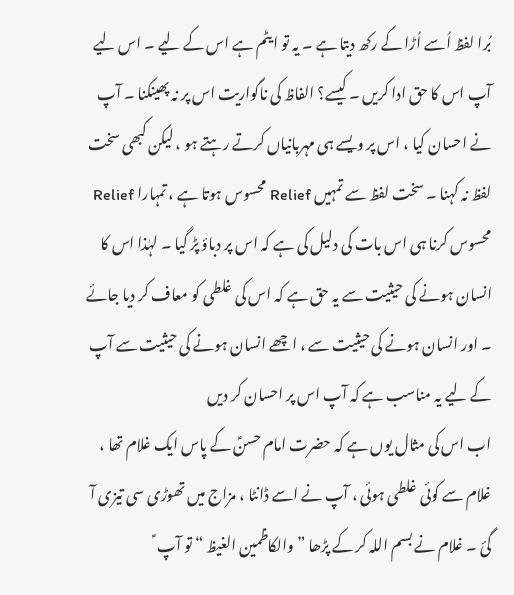بُرا لفظ اُسے اُڑا کے رکھ دیتا ہے ۔ یہ تو ایٹم ہے اس کے لیے ۔ اس لیے آپ اس کا حق ادا کریں ۔ کیسے؟ الفاظ کی ناگواریت اس پر نہ پھینکنا ۔ آپ نے احسان کیا ، اس پر ویسے ہی مہربانیاں کرتے رہتے ہو ، لیکن کبھی سخت لفظ نہ کہنا ۔ سخت لفظ سے تمہیں Relief محسوس ہوتا ہے ، تمہارا Relief محسوس کرنا ہی اس بات کی دلیل کی ہے کہ اس پر دباؤ پڑ گیا ۔ لہٰذا اس کا انسان ہونے کی حیثیت سے یہ حق ہے کہ اس کی غلطی کو معاف کر دیا جائے ۔ اور انسان ہونے کی حیثیت سے ، اچھے انسان ہونے کی حیثیت سے آپ کے لیے یہ مناسب ہے کہ آپ اس پر احسان کر دیں
اب اس کی مثال یوں ہے کہ حضرت امام حسنؑ کے پاس ایک غلام تھا ، غلام سے کوئی غلطی ہوئی ، آپ نے اسے ڈانٹا ، مزاج میں تھوڑی سی تیزی آ گئ ۔ غلام نے بسم اللہ کر کے پڑھا ” والکاظمین الغیظ “ تو آپ ؑ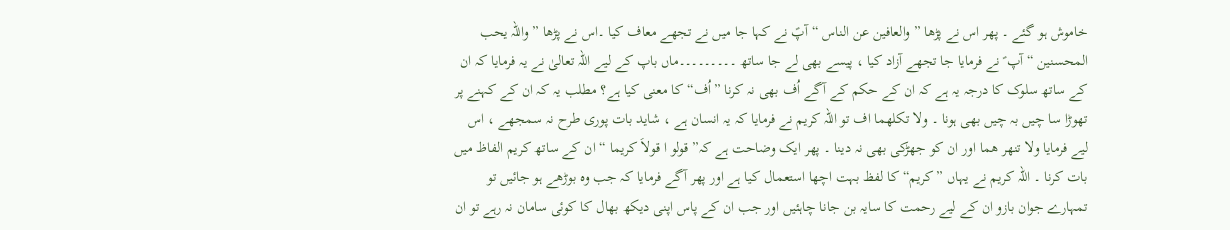خاموش ہو گئے ۔ پھر اس نے پڑھا ” والعافین عن الناس “ آپؑ نے کہا جا میں نے تجھے معاف کیا ۔اس نے پڑھا ”واللہ یحب المحسنین “ آپ ؑ نے فرمایا جا تجھے آزاد کیا ، پیسے بھی لے جا ساتھ ۔۔۔۔۔۔۔۔۔ماں باپ کے لیے اللہ تعالیٰ نے یہ فرمایا کہ ان کے ساتھ سلوک کا درجہ یہ ہے کہ ان کے حکم کے آگے اُف بھی نہ کرنا ”اُف“ کا معنی کیا ہے؟ مطلب یہ کہ ان کے کہنے پر تھوڑا سا چیں بہ چیں بھی ہونا ۔ ولا تکلھما اف تو اللہ کریم نے فرمایا کہ یہ انسان ہے ، شاید بات پوری طرح نہ سمجھے ، اس لیے فرمایا ولا تنھر ھما اور ان کو جھڑکی بھی نہ دینا ۔ پھر ایک وضاحت ہے کہ” قولو ا قولاَ کریما “ ان کے ساتھ کریم الفاظ میں بات کرنا ۔ اللہ کریم نے یہاں ”کریم“ کا لفظ بہت اچھا استعمال کیا ہے اور پھر آگے فرمایا کہ جب وہ بوڑھے ہو جائیں تو تمہارے جوان بازو ان کے لیے رحمت کا سایہ بن جانا چاہئیں اور جب ان کے پاس اپنی دیکھ بھال کا کوئی سامان نہ رہے تو ان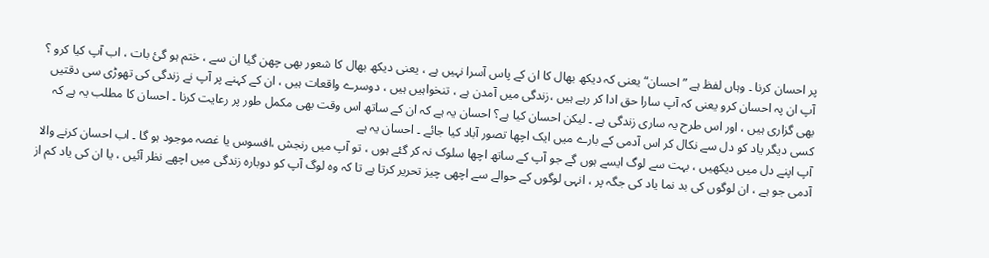پر احسان کرنا ۔ وہاں لفظ ہے ”احسان“ یعنی کہ دیکھ بھال کا ان کے پاس آسرا نہیں ہے ، یعنی دیکھ بھال کا شعور بھی چھن گیا ان سے ، ختم ہو گئ بات ، اب آپ کیا کرو ؟ آپ ان پہ احسان کرو یعنی کہ آپ سارا حق ادا کر رہے ہیں ،زندگی میں آمدن ہے ، تنخواہیں ہیں ، دوسرے واقعات ہیں ، ان کے کہنے پر آپ نے زندگی کی تھوڑی سی دقتیں بھی گزاری ہیں ، اور اس طرح یہ ساری زندگی ہے ۔ لیکن احسان کیا ہے؟ احسان یہ ہے کہ ان کے ساتھ اس وقت بھی مکمل طور پر رعایت کرنا ۔ احسان کا مطلب یہ ہے کہ کسی دیگر یاد کو دل سے نکال کر اس آدمی کے بارے میں ایک اچھا تصور آباد کیا جائے ۔ احسان یہ ہے
آپ اپنے دل میں دیکھیں ، بہت سے لوگ ایسے ہوں گے جو آپ کے ساتھ اچھا سلوک نہ کر گئے ہوں ، تو آپ میں رنجش ،افسوس یا غصہ موجود ہو گا ۔ اب احسان کرنے والا آدمی جو ہے ، ان لوگوں کی بد نما یاد کی جگہ پر ، انہی لوگوں کے حوالے سے اچھی چیز تحریر کرتا ہے تا کہ وہ لوگ آپ کو دوبارہ زندگی میں اچھے نظر آئیں ، یا ان کی یاد کم از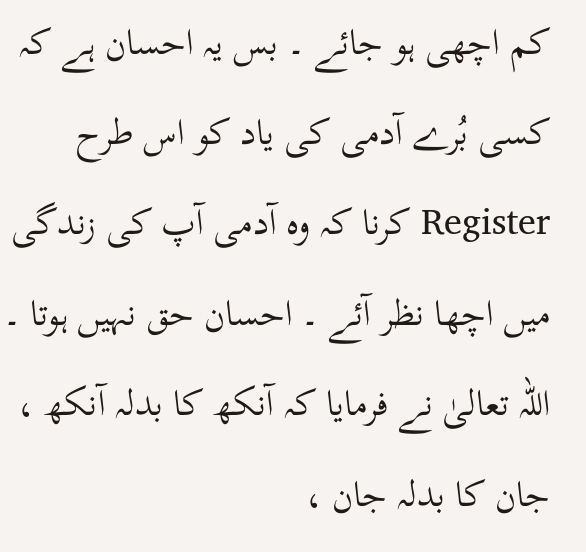کم اچھی ہو جائے ۔ بس یہ احسان ہے کہ کسی بُرے آدمی کی یاد کو اس طرح Register کرنا کہ وہ آدمی آپ کی زندگی میں اچھا نظر آئے ۔ احسان حق نہیں ہوتا ۔ اللہ تعالیٰ نے فرمایا کہ آنکھ کا بدلہ آنکھ ، جان کا بدلہ جان ،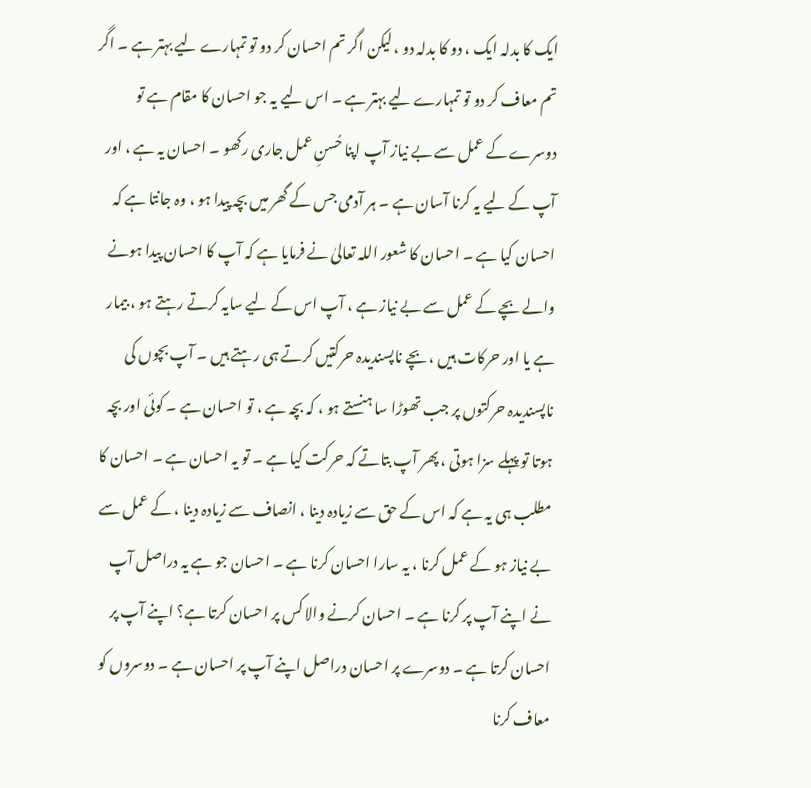ایک کا بدلہ ایک ، دو کا بدلہ دو ، لیکن اگر تم احسان کر دو تو تمہارے لیے بہتر ہے ۔ اگر تم معاف کر دو تو تمہارے لیے بہتر ہے ۔ اس لیے یہ جو احسان کا مقام ہے تو دوسرے کے عمل سے بے نیاز آپ اپنا حُسنِ عمل جاری رکھو ۔ احسان یہ ہے ، اور آپ کے لیے یہ کرنا آسان ہے ۔ ہر آدمی جس کے گھر میں بچہ پیدا ہو ، وہ جانتا ہے کہ احسان کیا ہے ۔ احسان کا شعور اللہ تعالیٰ نے فرمایا ہے کہ آپ کا احسان پیدا ہونے والے بچے کے عمل سے بے نیاز ہے ، آپ اس کے لیے سایہ کرتے رہتے ہو ، بیمار ہے یا اور حرکات ہیں ، بچے ناپسندیدہ حرکتیں کرتے ہی رہتے ہیں ۔ آپ بچوں کی ناپسندیدہ حرکتوں پر جب تھوڑا سا ہنستے ہو ، کہ بچہ ہے ، تو احسان ہے ۔ کوئی اور بچہ ہوتا تو پہلے سزا ہوتی ، پھر آپ بتاتے کہ حرکت کیا ہے ۔ تو یہ احسان ہے ۔ احسان کا مطلب ہی یہ ہے کہ اس کے حق سے زیادہ دینا ، انصاف سے زیادہ دینا ، کے عمل سے بے نیاز ہو کے عمل کرنا ، یہ سارا احسان کرنا ہے ۔ احسان جو ہے یہ دراصل آپ نے اپنے آپ پر کرنا ہے ۔ احسان کرنے والا کس پر احسان کرتا ہے؟ اپنے آپ پر احسان کرتا ہے ۔ دوسرے پر احسان دراصل اپنے آپ پر احسان ہے ۔ دوسروں کو معاف کرنا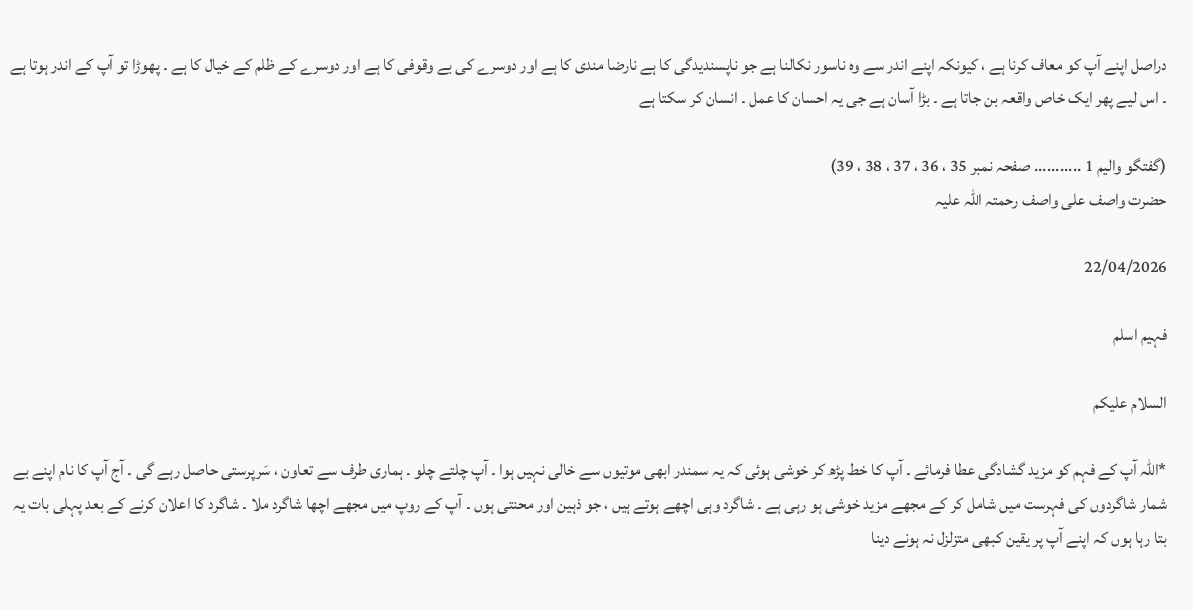دراصل اپنے آپ کو معاف کرنا ہے ، کیونکہ اپنے اندر سے وہ ناسور نکالنا ہے جو ناپسندیدگی کا ہے نارضا مندی کا ہے اور دوسرے کی بے وقوفی کا ہے اور دوسرے کے ظلم کے خیال کا ہے ۔ پھوڑا تو آپ کے اندر ہوتا ہے ۔ اس لیے پھر ایک خاص واقعہ بن جاتا ہے ۔ بڑا آسان ہے جی یہ احسان کا عمل ۔ انسان کر سکتا ہے

(گفتگو والیم 1 ........... صفحہ نمبر 35 ، 36 ، 37 ، 38 ، 39)
حضرت واصف علی واصف رحمتہ اللہ علیہ

22/04/2026

فہیم اسلم

السلام علیکم

*اللہ آپ کے فہم کو مزید گشادگی عطا فرمائے ۔ آپ کا خط پڑھ کر خوشی ہوئی کہ یہ سمندر ابھی موتیوں سے خالی نہیں ہوا ۔ آپ چلتے چلو ۔ ہماری طرف سے تعاون ، سَرپرستی حاصل رہے گی ۔ آج آپ کا نام اپنے بے شمار شاگردوں کی فہرست میں شامل کر کے مجھے مزید خوشی ہو رہی ہے ۔ شاگرد وہی اچھے ہوتے ہیں ، جو ذہین اور محنتی ہوں ۔ آپ کے روپ میں مجھے اچھا شاگرد ملا ۔ شاگرد کا اعلان کرنے کے بعد پہلی بات یہ بتا رہا ہوں کہ اپنے آپ پر یقین کبھی متزلزل نہ ہونے دینا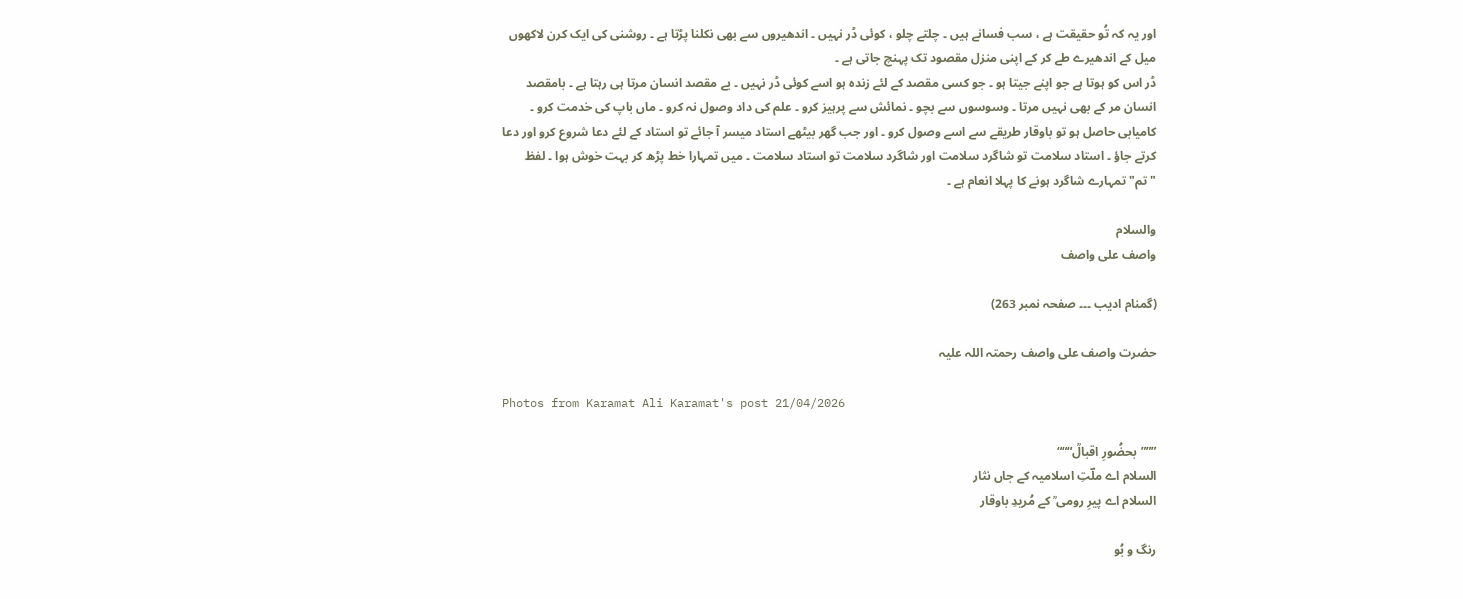اور یہ کہ تُو حقیقت ہے ، سب فسانے ہیں ۔ چلتے چلو ، کوئی ڈر نہیں ۔ اندھیروں سے بھی نکلنا پڑتا ہے ۔ روشنی کی ایک کرن لاکھوں میل کے اندھیرے طے کر کے اپنی منزل مقصود تک پہنچ جاتی ہے ۔
ڈر اس کو ہوتا ہے جو اپنے جیتا ہو ۔ جو کسی مقصد کے لئے زندہ ہو اسے کوئی ڈر نہیں ۔ بے مقصد انسان مرتا ہی رہتا ہے ۔ بامقصد انسان مر کے بھی نہیں مرتا ۔ وسوسوں سے بچو ۔ نمائش سے پرہیز کرو ۔ علم کی داد وصول نہ کرو ۔ ماں باپ کی خدمت کرو ۔ کامیابی حاصل ہو تو باوقار طریقے سے اسے وصول کرو ۔ اور جب گھر بیٹھے استاد میسر آ جائے تو استاد کے لئے دعا شروع کرو اور دعا کرتے جاؤ ۔ استاد سلامت تو شاگرد سلامت اور شاگرد سلامت تو استاد سلامت ۔ میں تمہارا خط پڑھ کر بہت خوش ہوا ۔ لفظ "تم" تمہارے شاگرد ہونے کا پہلا انعام ہے ۔

والسلام
واصف علی واصف

(گمنام ادیب ۔۔۔ صفحہ نمبر 263)

حضرت واصف علی واصف رحمتہ اللہ علیہ

Photos from Karamat Ali Karamat's post 21/04/2026

”””بحضُورِ اقبالؒ“““
السلام اے ملؔتِ اسلامیہ کے جاں نثار
السلام اے پیرِ رومی ؒ کے مُریدِ باوقار

رنگ و بُو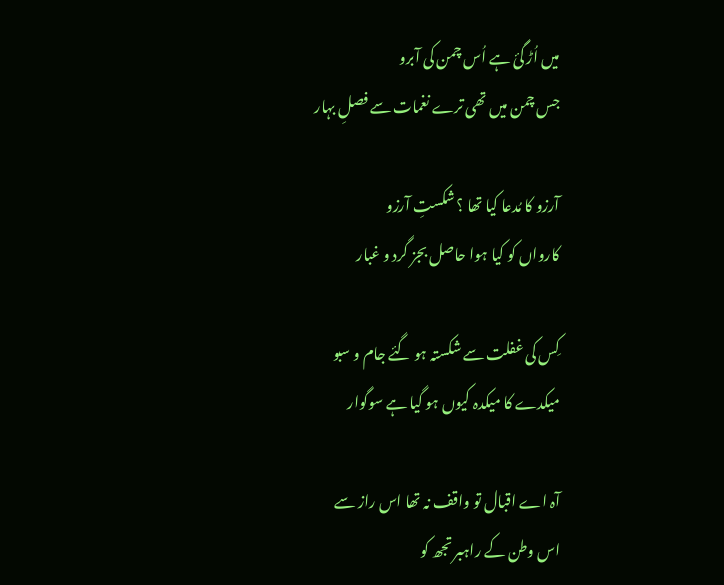میں اُڑ گئ ہے اُس چمن کی آبرو
جس چمن میں تھی ترے نغمات سے فصلِ بہار

آرزو کا مُدعا کیا تھا ؟ شکستِ آرزو
کارواں کو کیا ہوا حاصل بجز گرد و غبار

کِس کی غفلت سے شکستہ ہو گئے جام و سبو
میکدے کا میکدہ کیوں ہو گیا ہے سوگوار

آہ اے اقبال تو واقف نہ تھا اس راز سے
اس وطن کے راہبر تجھ کو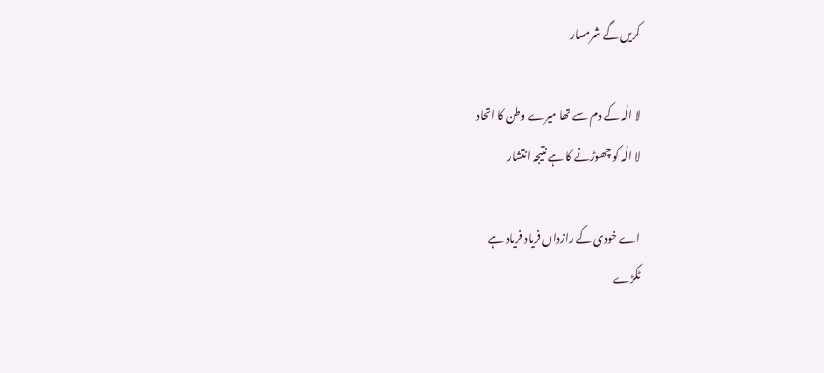کریں گے شرمسار

لا الٰہ کے دم سے تھا میرے وطن کا اتحاد
لا الٰہ کو چھوڑنے کا ہے نتیجہ انتشار

اے خودی کے رازداں فریاد فریاد ہے
ٹکڑے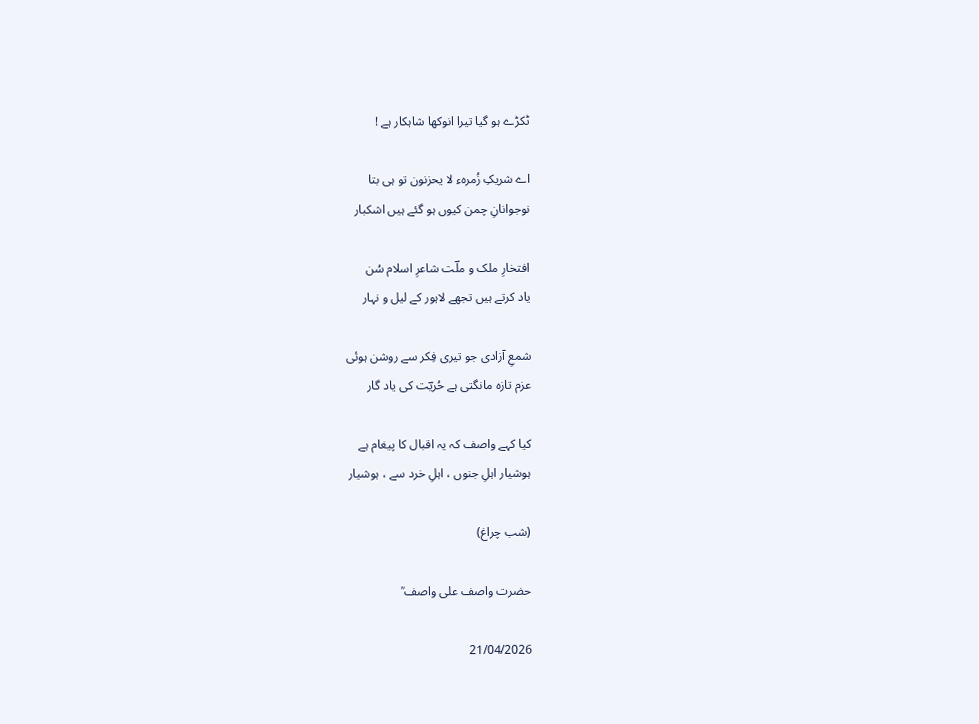ٹکڑے ہو گیا تیرا انوکھا شاہکار ہے !

اے شریکِ زُمرہء لا یحزنون تو ہی بتا
نوجوانانِ چمن کیوں ہو گئے ہیں اشکبار

افتخارِ ملک و ملؔت شاعرِ اسلام سُن
یاد کرتے ہیں تجھے لاہور کے لیل و نہار

شمعِ آزادی جو تیری فِکر سے روشن ہوئی
عزم تازہ مانگتی ہے حُریؔت کی یاد گار

کیا کہے واصف کہ یہ اقبال کا پیغام ہے
ہوشیار اہلِ جنوں ، اہلِ خرد سے ، ہوشیار

(شب چراغ)

حضرت واصف علی واصف ؒ

21/04/2026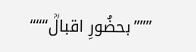”””بحضُورِ اقبالؒ“““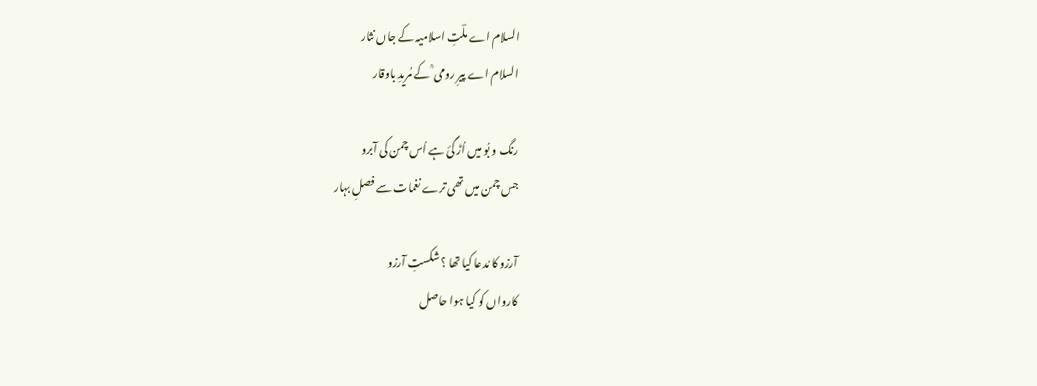السلام اے ملؔتِ اسلامیہ کے جاں نثار
السلام اے پیرِ رومی ؒ کے مُریدِ باوقار

رنگ و بُو میں اُڑ گئ ہے اُس چمن کی آبرو
جس چمن میں تھی ترے نغمات سے فصلِ بہار

آرزو کا مُدعا کیا تھا ؟ شکستِ آرزو
کارواں کو کیا ہوا حاصل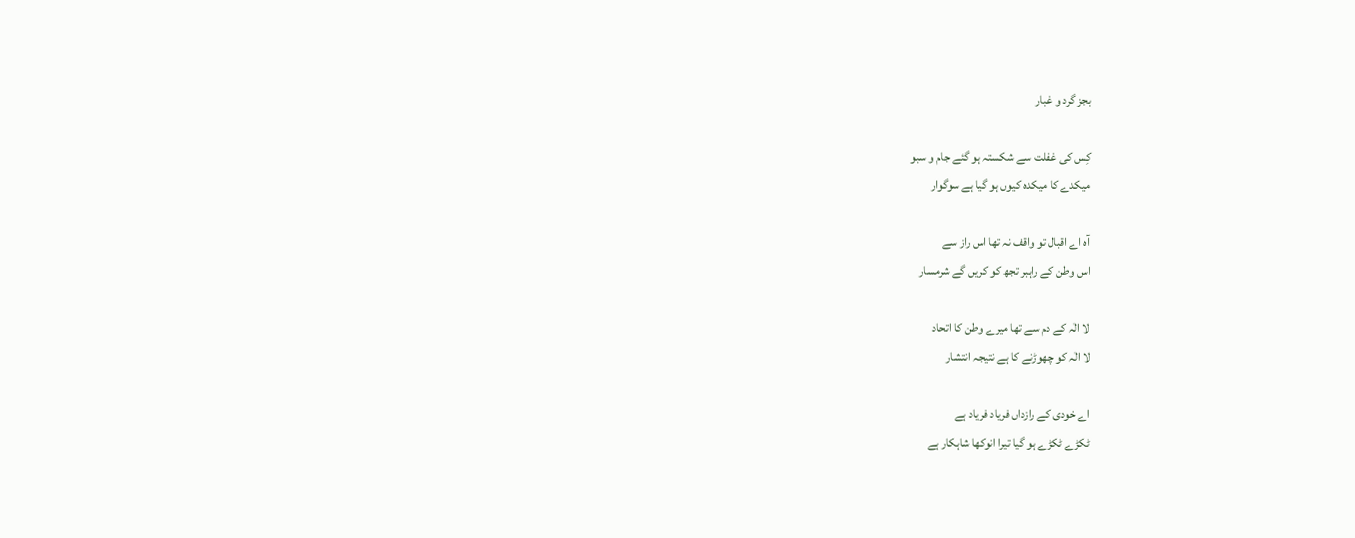بجز گرد و غبار

کِس کی غفلت سے شکستہ ہو گئے جام و سبو
میکدے کا میکدہ کیوں ہو گیا ہے سوگوار

آہ اے اقبال تو واقف نہ تھا اس راز سے
اس وطن کے راہبر تجھ کو کریں گے شرمسار

لا الٰہ کے دم سے تھا میرے وطن کا اتحاد
لا الٰہ کو چھوڑنے کا ہے نتیجہ انتشار

اے خودی کے رازداں فریاد فریاد ہے
ٹکڑے ٹکڑے ہو گیا تیرا انوکھا شاہکار ہے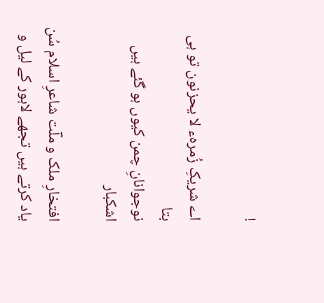!

اے شریکِ زُمرہء لا یحزنون تو ہی بتا
نوجوانانِ چمن کیوں ہو گئے ہیں اشکبار

افتخارِ ملک و ملؔت شاعرِ اسلام سُن
یاد کرتے ہیں تجھے لاہور کے لیل و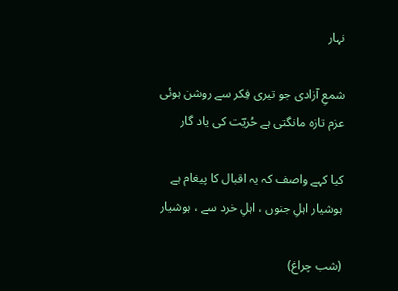نہار

شمعِ آزادی جو تیری فِکر سے روشن ہوئی
عزم تازہ مانگتی ہے حُریؔت کی یاد گار

کیا کہے واصف کہ یہ اقبال کا پیغام ہے
ہوشیار اہلِ جنوں ، اہلِ خرد سے ، ہوشیار

(شب چراغ)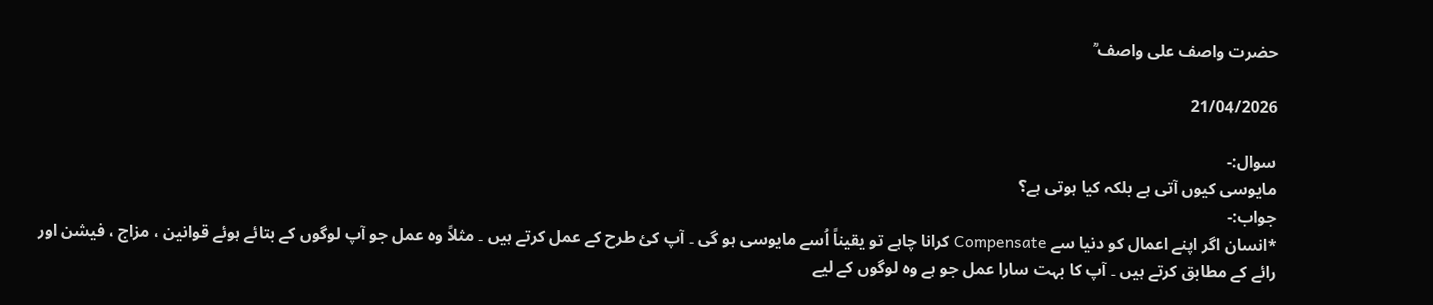حضرت واصف علی واصف ؒ

21/04/2026

سوال:-
مایوسی کیوں آتی ہے بلکہ کیا ہوتی ہے؟
جواب:-
*انسان اگر اپنے اعمال کو دنیا سے Compensate کرانا چاہے تو یقیناً اُسے مایوسی ہو گی ۔ آپ کئ طرح کے عمل کرتے ہیں ۔ مثلاً وہ عمل جو آپ لوگوں کے بتائے ہوئے قوانین ، مزاج ، فیشن اور رائے کے مطابق کرتے ہیں ۔ آپ کا بہت سارا عمل جو ہے وہ لوگوں کے لیے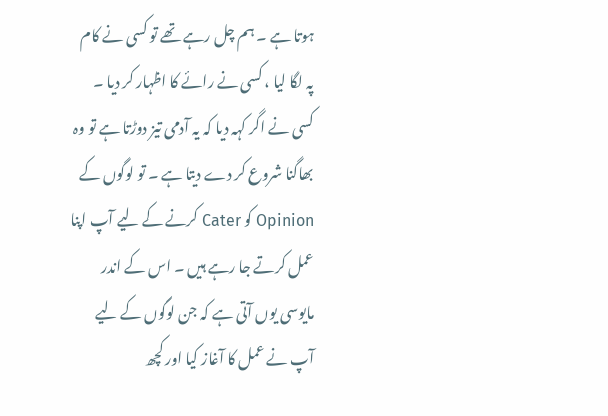ہوتا ہے ۔ ہم چل رہے تھے تو کسی نے کام پہ لگا لیا ، کسی نے رائے کا اظہار کر دیا ۔ کسی نے اگر کہہ دیا کہ یہ آدمی تیز دوڑتا ہے تو وہ بھاگنا شروع کر دے دیتا ہے ۔ تو لوگوں کے Opinion کو Cater کرنے کے لیے آپ اپنا عمل کرتے جا رہے ہیں ۔ اس کے اندر مایوسی یوں آتی ہے کہ جن لوگوں کے لیے آپ نے عمل کا آغاز کیا اور کچھ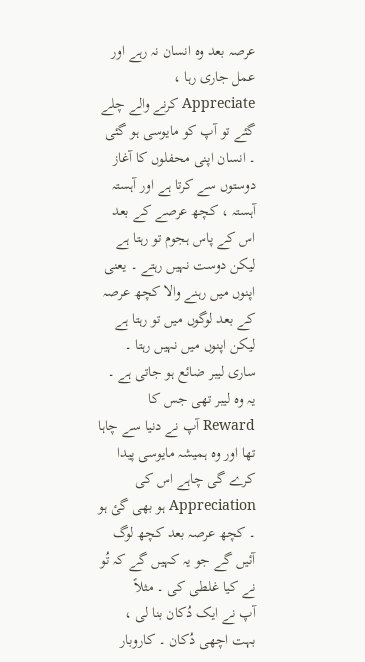عرصہ بعد وہ انسان نہ رہے اور عمل جاری رہا ، Appreciate کرنے والے چلے گئے تو آپ کو مایوسی ہو گئی ۔ انسان اپنی محفلوں کا آغاز دوستوں سے کرتا ہے اور آہستہ آہستہ ، کچھ عرصے کے بعد اس کے پاس ہجوم تو رہتا ہے لیکن دوست نہیں رہتے ۔ یعنی اپنوں میں رہنے والا کچھ عرصہ کے بعد لوگوں میں تو رہتا ہے لیکن اپنوں میں نہیں رہتا ۔ ساری لیبر ضائع ہو جاتی ہے ۔ یہ وہ لیبر تھی جس کا Reward آپ نے دنیا سے چاہا تھا اور وہ ہمیشہ مایوسی پیدا کرے گی چاہے اس کی Appreciation ہو بھی گئ ہو ۔ کچھ عرصہ بعد کچھ لوگ آئیں گے جو یہ کہیں گے کہ تُو نے کیا غلطی کی ۔ مثلاً
آپ نے ایک دُکان بنا لی ، بہت اچھی دُکان ۔ کاروبار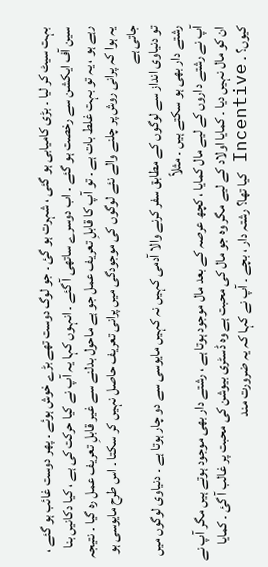بہت سیٹ کر لیا ۔ بڑی کامیابی ہو گئی ، شہرت ہو گئ ۔ جو لوگ دوست تھے بڑے خوش ہوئے ۔ پھر دوست غائب ہو گئے ، سین آف ایکشن سے رخصت ہو گئے ۔ اب دوسرے ساتھی آ گئے ۔ انہوں کہا یہ آپ نے کیا حرکت کی ہے ، کیا دکانیں بنا رہے ہو ، یہ تو بہت غلط بات ہے ۔ تو آپ کا قابلِ تعریف عمل جو ہے ماحول بدلنے سے غیر قابلِ تعریف عمل رہ گیا ۔ نتیجہ یہ ہوا کہ پرانی روش پر چلنے والے نئے لوگوں کی موجودگی میں پرانی تعریف حاصل نہیں کر سکتا ۔ اس طرح مایوسی ہو جاتی ہے
تو دنیاوی انداز سے لوگوں کے مطابق سفر کرنے والا آدمی کہیں نہ کہیں مایوسی سے دو چار ہوتا ہے ۔ دنیاوی لوگوں میں رشتے دار بھی ہو سکتے ہیں ۔ مثلاً
آپ نے رشتے داروں کے لیے مال کمایا ، کچھ عرصہ کے بعد مال موجود ہوتا ہے ، رشتے دار بھی موجود ہوتے ہیں مگر آپ نے ان کو مال نہیں دیا ۔ کمایا اولاد کے لیے مگر وہ جو مال کی محبت ہے وہ ڈسٹری بیوشن کی محبت پر غالب آ گئ ۔ کمایا کیوں؟ ۔ Incentive کیا تھا؟ رشتہ دار ، بچے ۔ آپ نے کہا کہ یہ ضرورت مند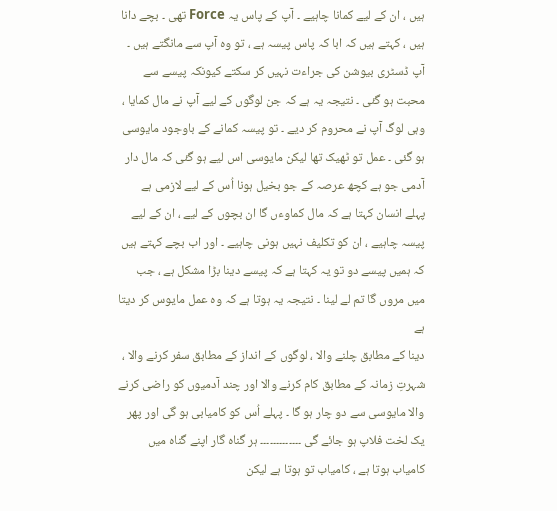ہیں ، ان کے لیے کمانا چاہیے ۔ آپ کے پاس یہ Force تھی ۔ بچے دانا ہیں ، کہتے ہیں کہ ابا کہ پاس پیسہ ہے ، تو وہ آپ سے مانگتے ہیں ۔ آپ ڈسٹری بیوشن کی جراءت نہیں کر سکتے کیونکہ پیسے سے محبت ہو گئی ۔ نتیجہ یہ ہے کہ جن لوگوں کے لیے آپ نے مال کمایا ، وہی لوگ آپ نے محروم کر دیے ۔ تو پیسہ کمانے کے باوجود مایوسی ہو گئی ۔ عمل تو ٹھیک تھا لیکن مایوسی اس لیے ہو گئی کہ مال دار آدمی جو ہے کچھ عرصہ کے جو بخیل ہونا اُس کے لیے لازمی ہے
پہلے انسان کہتا ہے کہ مال کماوءں گا ان بچوں کے لیے ، ان کے لیے پیسہ چاہیے ، ان کو تکلیف نہیں ہونی چاہیے ۔ اور اب بچے کہتے ہیں کہ ہمیں پیسے دو تو یہ کہتا ہے کہ پیسے دینا بڑا مشکل ہے ، جب میں مروں گا تم لے لینا ۔ نتیجہ یہ ہوتا ہے کہ وہ عمل مایوس کر دیتا ہے
دینا کے مطابق چلنے والا ، لوگوں کے انداز کے مطابق سفر کرنے والا ، شہرتِ زمانہ کے مطابق کام کرنے والا اور چند آدمیوں کو راضی کرنے والا مایوسی سے دو چار ہو گا ۔ پہلے اُس کو کامیابی ہو گی اور پھر یک لخت فلاپ ہو جائے گی ۔۔۔۔۔۔۔۔۔۔۔۔۔ ہر گناہ گار اپنے گناہ میں کامیاب ہوتا ہے ، کامیاب تو ہوتا ہے لیکن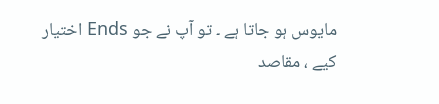مایوس ہو جاتا ہے ۔ تو آپ نے جو Ends اختیار کیے ، مقاصد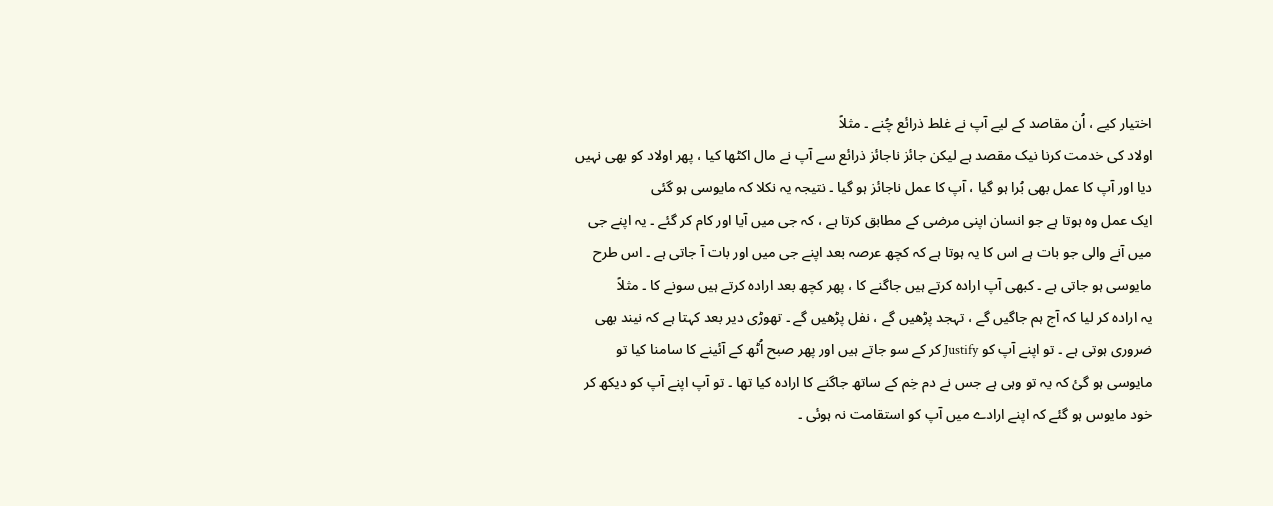اختیار کیے ، اُن مقاصد کے لیے آپ نے غلط ذرائع چُنے ۔ مثلاً
اولاد کی خدمت کرنا نیک مقصد ہے لیکن جائز ناجائز ذرائع سے آپ نے مال اکٹھا کیا ، پھر اولاد کو بھی نہیں دیا اور آپ کا عمل بھی بُرا ہو گیا ، آپ کا عمل ناجائز ہو گیا ۔ نتیجہ یہ نکلا کہ مایوسی ہو گئی
ایک عمل وہ ہوتا ہے جو انسان اپنی مرضی کے مطابق کرتا ہے ، کہ جی میں آیا اور کام کر گئے ۔ یہ اپنے جی میں آنے والی جو بات ہے اس کا یہ ہوتا ہے کہ کچھ عرصہ بعد اپنے جی میں اور بات آ جاتی ہے ۔ اس طرح مایوسی ہو جاتی ہے ۔ کبھی آپ ارادہ کرتے ہیں جاگنے کا ، پھر کچھ بعد ارادہ کرتے ہیں سونے کا ۔ مثلاً
یہ ارادہ کر لیا کہ آج ہم جاگیں گے ، تہجد پڑھیں گے ، نفل پڑھیں گے ۔ تھوڑی دیر بعد کہتا ہے کہ نیند بھی ضروری ہوتی ہے ۔ تو اپنے آپ کو Justify کر کے سو جاتے ہیں اور پھر صبح اُٹھ کے آئینے کا سامنا کیا تو مایوسی ہو گئ کہ یہ تو وہی ہے جس نے دم خِم کے ساتھ جاگنے کا ارادہ کیا تھا ۔ تو آپ اپنے آپ کو دیکھ کر خود مایوس ہو گئے کہ اپنے ارادے میں آپ کو استقامت نہ ہوئی ۔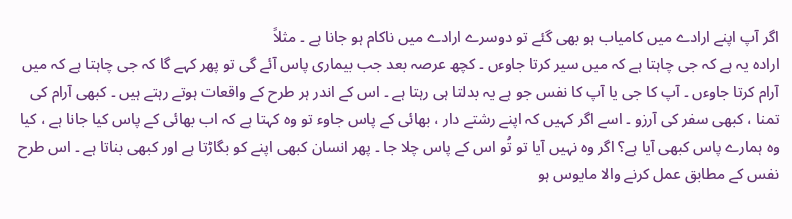اگر آپ اپنے ارادے میں کامیاب ہو بھی گئے تو دوسرے ارادے میں ناکام ہو جانا ہے ۔ مثلاً
ارادہ یہ ہے کہ جی چاہتا ہے کہ میں سیر کرتا جاوءں ۔ کچھ عرصہ بعد جب بیماری پاس آئے گی تو پھر کہے گا کہ جی چاہتا ہے کہ میں آرام کرتا جاوءں ۔ آپ کا جی یا آپ کا نفس جو ہے یہ بدلتا ہی رہتا ہے ۔ اس کے اندر ہر طرح کے واقعات ہوتے رہتے ہیں ۔ کبھی آرام کی تمنا ، کبھی سفر کی آرزو ۔ اسے اگر کہیں کہ اپنے رشتے دار ، بھائی کے پاس جاوء تو وہ کہتا ہے کہ اب بھائی کے پاس کیا جانا ہے ، کیا وہ ہمارے پاس کبھی آیا ہے؟ اگر وہ نہیں آیا تو تُو اس کے پاس چلا جا ۔ پھر انسان کبھی اپنے کو بگاڑتا ہے اور کبھی بناتا ہے ۔ اس طرح نفس کے مطابق عمل کرنے والا مایوس ہو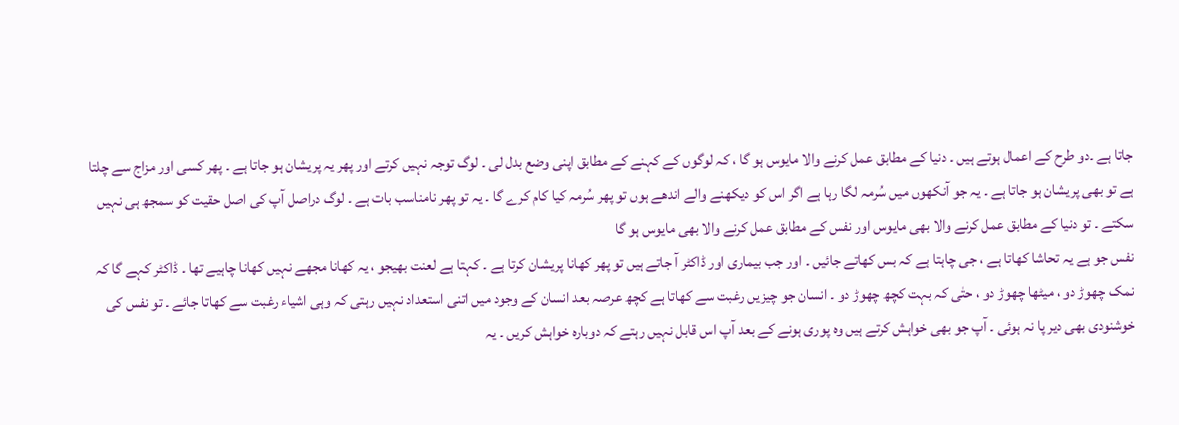جاتا ہے ۔دو طرح کے اعمال ہوتے ہیں ۔ دنیا کے مطابق عمل کرنے والا مایوس ہو گا ، کہ لوگوں کے کہنے کے مطابق اپنی وضع بدل لی ۔ لوگ توجہ نہیں کرتے اور پھر یہ پریشان ہو جاتا ہے ۔ پھر کسی اور مزاج سے چلتا ہے تو بھی پریشان ہو جاتا ہے ۔ یہ جو آنکھوں میں سُرمہ لگا رہا ہے اگر اس کو دیکھنے والے اندھے ہوں تو پھر سُرمہ کیا کام کرے گا ۔ یہ تو پھر نامناسب بات ہے ۔ لوگ دراصل آپ کی اصل حقیت کو سمجھ ہی نہیں سکتے ۔ تو دنیا کے مطابق عمل کرنے والا بھی مایوس اور نفس کے مطابق عمل کرنے والا بھی مایوس ہو گا
نفس جو ہے یہ تحاشا کھاتا ہے ، جی چاہتا ہے کہ بس کھاتے جائیں ۔ اور جب بیماری اور ڈاکٹر آ جاتے ہیں تو پھر کھانا پریشان کرتا ہے ۔ کہتا ہے لعنت بھیجو ، یہ کھانا مجھے نہیں کھانا چاہیے تھا ۔ ڈاکٹر کہے گا کہ نمک چھوڑ دو ، میٹھا چھوڑ دو ، حتٰی کہ بہت کچھ چھوڑ دو ۔ انسان جو چیزیں رغبت سے کھاتا ہے کچھ عرصہ بعد انسان کے وجود میں اتنی استعداد نہیں رہتی کہ وہی اشیاء رغبت سے کھاتا جائے ۔ تو نفس کی خوشنودی بھی دیر پا نہ ہوئی ۔ آپ جو بھی خواہش کرتے ہیں وہ پوری ہونے کے بعد آپ اس قابل نہیں رہتے کہ دوباره خواہش کریں ۔ یہ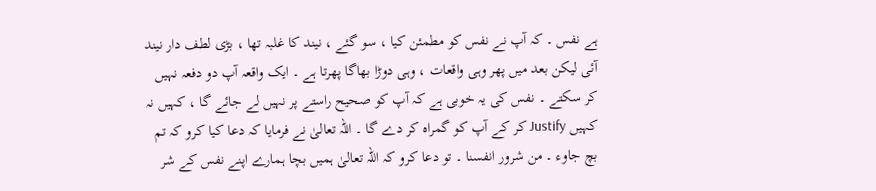ہے نفس ۔ کہ آپ نے نفس کو مطمئن کیا ، سو گئے ، نیند کا غلبہ تھا ، بڑی لطف دار نیند آئی لیکن بعد میں پھر وہی واقعات ، وہی دوڑا بھاگا پھرتا ہے ۔ ایک واقعہ آپ دو دفعہ نہیں کر سکتے ۔ نفس کی یہ خوبی ہے کہ آپ کو صحیح راستے پر نہیں لے جائے گا ، کہیں نہ کہیں Justify کر کے آپ کو گمراہ کر دے گا ۔ اللہ تعالیٰ نے فرمایا کہ دعا کیا کرو کہ تم بچ جاوء ۔ من شرور انفسنا ۔ تو دعا کرو کہ اللہ تعالیٰ ہمیں بچا ہمارے اپنے نفس کے شر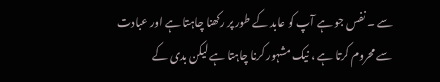سے ۔ نفس جو ہے آپ کو عابد کے طور پر رکھنا چاہتا ہے اور عبادت سے محروم کرتا ہے ، نیک مشہور کرنا چاہتا ہے لیکن بدی کے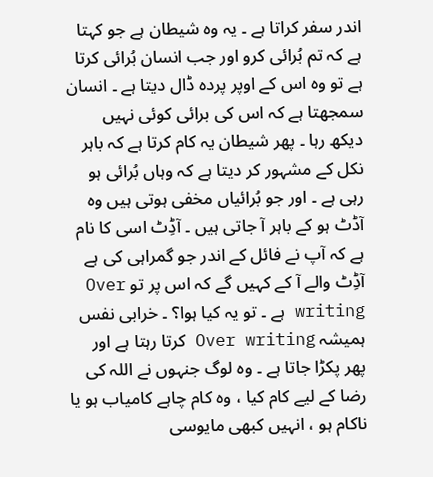اندر سفر کراتا ہے ۔ یہ وہ شیطان ہے جو کہتا ہے کہ تم بُرائی کرو اور جب انسان بُرائی کرتا ہے تو وہ اس کے اوپر پردہ ڈال دیتا ہے ۔ انسان سمجھتا ہے کہ اس کی برائی کوئی نہیں دیکھ رہا ۔ پھر شیطان یہ کام کرتا ہے کہ باہر نکل کے مشہور کر دیتا ہے کہ وہاں بُرائی ہو رہی ہے ۔ اور جو بُرائیاں مخفی ہوتی ہیں وہ آڈٹ ہو کے باہر آ جاتی ہیں ۔ آڈِٹ اسی کا نام ہے کہ آپ نے فائل کے اندر جو گمراہی کی ہے آڈِٹ والے آ کے کہیں گے کہ اس پر تو Over writing ہے ۔ تو یہ کیا ہوا؟ ۔ خرابی نفس ہمیشہ Over writing کرتا رہتا ہے اور پھر پکڑا جاتا ہے ۔ وہ لوگ جنہوں نے اللہ کی رضا کے لیے کام کیا ، وہ کام چاہے کامیاب ہو یا ناکام ہو ، انہیں کبھی مایوسی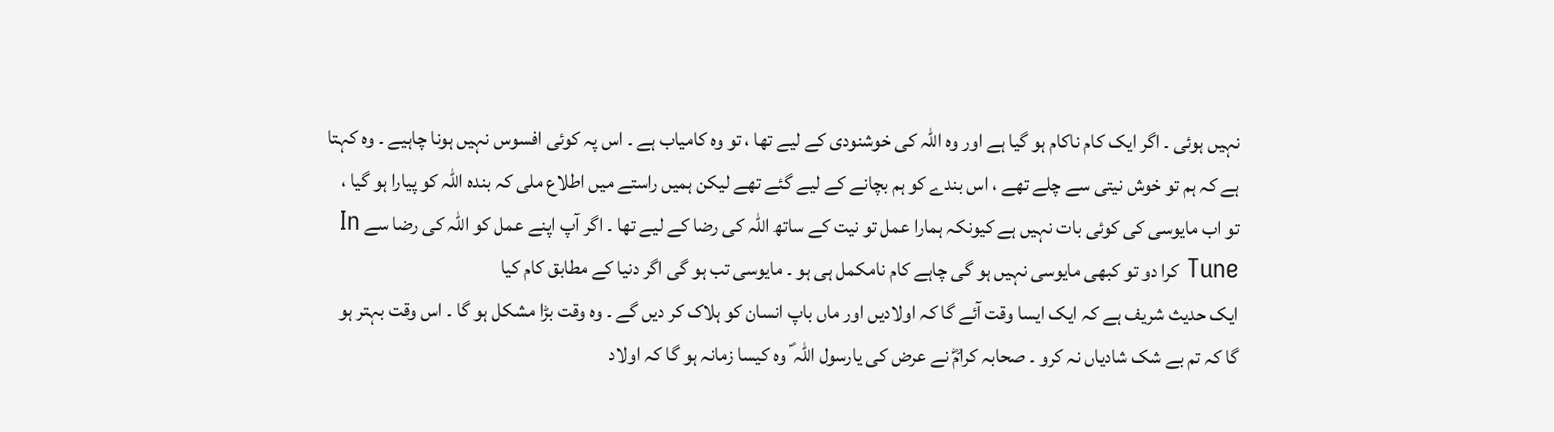نہیں ہوئی ۔ اگر ایک کام ناکام ہو گیا ہے اور وہ اللہ کی خوشنودی کے لیے تھا ، تو وہ کامیاب ہے ۔ اس پہ کوئی افسوس نہیں ہونا چاہیے ۔ وہ کہتا ہے کہ ہم تو خوش نیتی سے چلے تھے ، اس بندے کو ہم بچانے کے لیے گئے تھے لیکن ہمیں راستے میں اطلاع ملی کہ بندہ اللہ کو پیارا ہو گیا ، تو اب مایوسی کی کوئی بات نہیں ہے کیونکہ ہمارا عمل تو نیت کے ساتھ اللہ کی رضا کے لیے تھا ۔ اگر آپ اپنے عمل کو اللہ کی رضا سے In Tune کرا دو تو کبھی مایوسی نہیں ہو گی چاہے کام نامکمل ہی ہو ۔ مایوسی تب ہو گی اگر دنیا کے مطابق کام کیا
ایک حدیث شریف ہے کہ ایک ایسا وقت آئے گا کہ اولادیں اور ماں باپ انسان کو ہلاک کر دیں گے ۔ وہ وقت بڑا مشکل ہو گا ۔ اس وقت بہتر ہو گا کہ تم بے شک شادیاں نہ کرو ۔ صحابہ کرامؓ نے عرض کی یارسول اللہ ؐ وہ کیسا زمانہ ہو گا کہ اولاد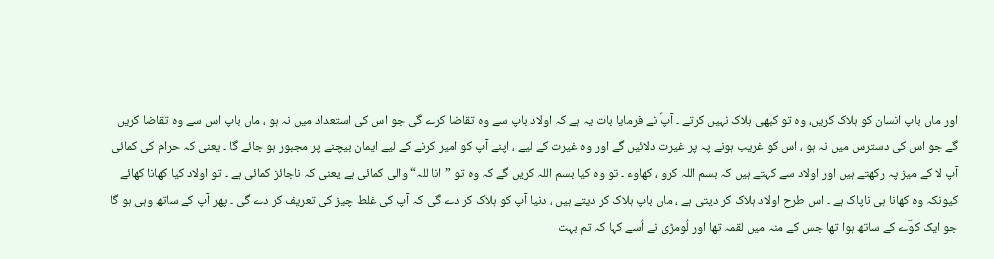اور ماں باپ انسان کو ہلاک کریں، وہ تو کبھی ہلاک نہیں کرتے ۔ آپؐ نے فرمایا بات یہ ہے کہ اولاد باپ سے وہ تقاضا کرے گی جو اس کی استعداد میں نہ ہو ، ماں باپ اس سے وہ تقاضا کریں گے جو اس کی دسترس میں نہ ہو ، اس کو غریب ہونے پہ پر غیرت دلائیں گے اور وہ غیرت کے لیے ، اپنے آپ کو امیر کرنے کے لیے ایمان بیچنے پر مجبور ہو جائے گا ۔ یعنی کہ حرام کی کمائی آپ لا کے میز پہ رکھتے ہیں اور اولاد سے کہتے ہیں کہ بسم اللہ کرو ، کھاوء ۔ تو وہ کیا بسم اللہ کریں گے کہ وہ تو ”انا للہ“ والی کمائی ہے یعنی کہ ناجائز کمائی ہے ۔ تو اولاد کیا کھانا کھائے کیونکہ وہ کھانا ہی ناپاک ہے ۔ اس طرح اولاد ہلاک کر دیتی ہے ، ماں باپ ہلاک کر دیتے ہیں ، دنیا آپ کو ہلاک کر دے گی کہ آپ کی غلط چیز کی تعریف کر دے گی ۔ پھر آپ کے ساتھ وہی ہو گا جو ایک کوؔے کے ساتھ ہوا تھا جس کے منہ میں لقمہ تھا اور لُومڑی نے اُسے کہا کہ تم بہت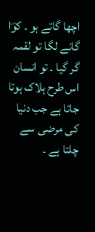اچھا گاتے ہو ۔ کوؔا گانے لگا تو لقمہ گر گیا ۔ تو انسان اس طرح ہلاک ہوتا جاتا ہے جب دنیا کی مرضی سے چلتا ہے ۔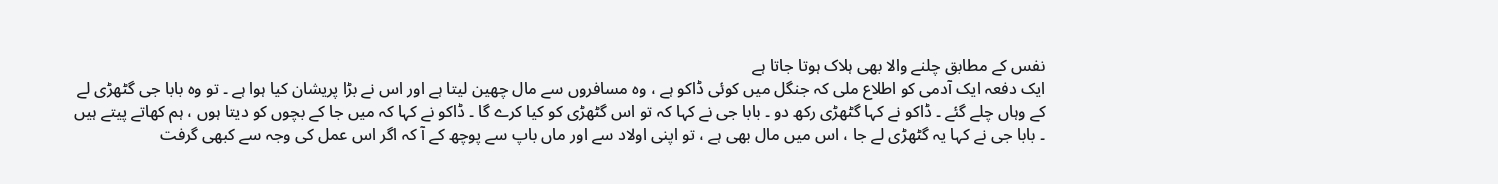نفس کے مطابق چلنے والا بھی ہلاک ہوتا جاتا ہے
ایک دفعہ ایک آدمی کو اطلاع ملی کہ جنگل میں کوئی ڈاکو ہے ، وہ مسافروں سے مال چھین لیتا ہے اور اس نے بڑا پریشان کیا ہوا ہے ۔ تو وہ بابا جی گٹھڑی لے کے وہاں چلے گئے ۔ ڈاکو نے کہا گٹھڑی رکھ دو ۔ بابا جی نے کہا کہ تو اس گٹھڑی کو کیا کرے گا ۔ ڈاکو نے کہا کہ میں جا کے بچوں کو دیتا ہوں ، ہم کھاتے پیتے ہیں ۔ بابا جی نے کہا یہ گٹھڑی لے جا ، اس میں مال بھی ہے ، تو اپنی اولاد سے اور ماں باپ سے پوچھ کے آ کہ اگر اس عمل کی وجہ سے کبھی گرفت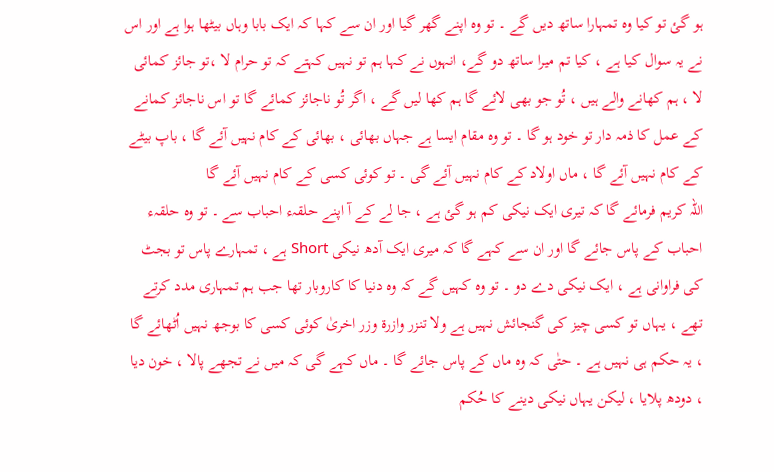ہو گئ تو کیا وہ تمہارا ساتھ دیں گے ۔ تو وہ اپنے گھر گیا اور ان سے کہا کہ ایک بابا وہاں بیٹھا ہوا ہے اور اس نے یہ سوال کیا ہے ، کیا تم میرا ساتھ دو گے، انہوں نے کہا ہم تو نہیں کہتے کہ تو حرام لا ،تو جائز کمائی لا ، ہم کھانے والے ہیں ، تُو جو بھی لائے گا ہم کھا لیں گے ، اگر تُو ناجائز کمائے گا تو اس ناجائز کمانے کے عمل کا ذمہ دار تو خود ہو گا ۔ تو وہ مقام ایسا ہے جہاں بھائی ، بھائی کے کام نہیں آئے گا ، باپ بیٹے کے کام نہیں آئے گا ، ماں اولاد کے کام نہیں آئے گی ۔ تو کوئی کسی کے کام نہیں آئے گا
اللہ کریم فرمائے گا کہ تیری ایک نیکی کم ہو گئ ہے ، جا لے کے آ اپنے حلقہء احباب سے ۔ تو وہ حلقہء احباب کے پاس جائے گا اور ان سے کہے گا کہ میری ایک آدھ نیکی Short ہے ، تمہارے پاس تو بجٹ کی فراوانی ہے ، ایک نیکی دے دو ۔ تو وہ کہیں گے کہ وہ دنیا کا کاروبار تھا جب ہم تمہاری مدد کرتے تھے ، یہاں تو کسی چیز کی گنجائش نہیں ہے ولا تنزر وازرة وزر اخریٰ کوئی کسی کا بوجھ نہیں اُٹھائے گا ، یہ حکم ہی نہیں ہے ۔ حتٰی کہ وہ ماں کے پاس جائے گا ۔ ماں کہے گی کہ میں نے تجھے پالا ، خون دیا ، دودھ پلایا ، لیکن یہاں نیکی دینے کا حُکم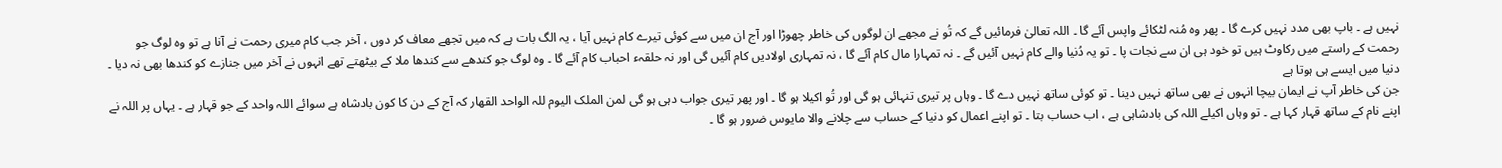نہیں ہے ۔ باپ بھی مدد نہیں کرے گا ۔ پھر وہ مُنہ لٹکائے واپس آئے گا ۔ اللہ تعالیٰ فرمائیں گے کہ تُو نے مجھے ان لوگوں کی خاطر چھوڑا اور آج ان میں سے کوئی تیرے کام نہیں آیا ، یہ الگ بات ہے کہ میں تجھے معاف کر دوں ، آخر جب کام میری رحمت نے آنا ہے تو وہ لوگ جو رحمت کے راستے میں رکاوٹ ہیں تو خود ہی ان سے نجات پا ۔ تو یہ دُنیا والے کام نہیں آئیں گے ۔ نہ تمہارا مال کام آئے گا ، نہ تمہاری اولادیں کام آئیں گی اور نہ حلقہء احباب کام آئے گا ۔ وہ لوگ جو کندھے سے کندھا ملا کے بیٹھتے تھے انہوں نے آخر میں جنازے کو کندھا بھی نہ دیا ۔ دنیا میں ایسے ہی ہوتا ہے
جن کی خاطر آپ نے ایمان بیچا انہوں نے بھی ساتھ نہیں دینا ۔ تو کوئی ساتھ نہیں دے گا ۔ وہاں پر تیری تنہائی ہو گی اور تُو اکیلا ہو گا ۔ اور پھر تیری جواب دہی ہو گی لمن الملک الیوم للہ الواحد القھار کہ آج کے دن کا کون بادشاہ ہے سوائے اللہ واحد کے جو قہار ہے ۔ یہاں پر اللہ نے اپنے نام کے ساتھ قہار کہا ہے ۔ تو وہاں اکیلے اللہ کی بادشاہی ہے ، اب حساب بتا ۔ تو اپنے اعمال کو دنیا کے حساب سے چلانے والا مایوس ضرور ہو گا ۔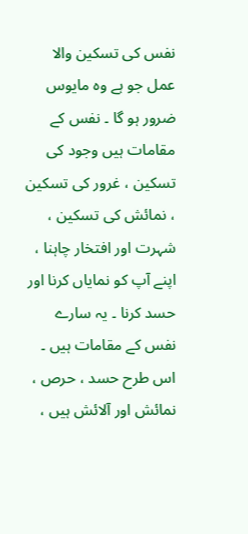نفس کی تسکین والا عمل جو ہے وہ مایوس ضرور ہو گا ۔ نفس کے مقامات ہیں وجود کی تسکین ، غرور کی تسکین ، نمائش کی تسکین ، شہرت اور افتخار چاہنا ، اپنے آپ کو نمایاں کرنا اور حسد کرنا ۔ یہ سارے نفس کے مقامات ہیں ۔ اس طرح حسد ، حرص ، نمائش اور آلائش ہیں ،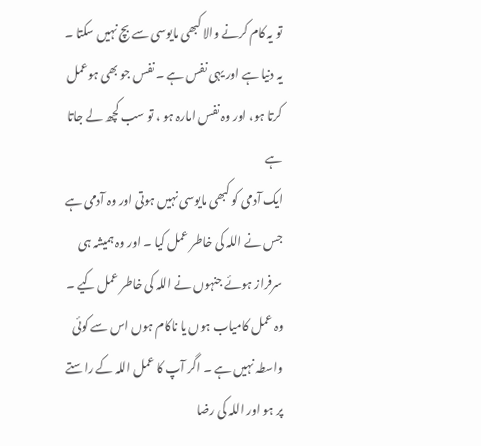تو یہ کام کرنے والا کبھی مایوسی سے بچ نہیں سکتا ۔ یہ دنیا ہے اور یہی نفس ہے ۔ نفس جو بھی ہوعمل کرتا ہو، اور وہ نفس امارہ ہو ، تو سب کچھ لے جاتا ہے
ایک آدمی کو کبھی مایوسی نہیں ہوتی اور وہ آدمی ہے جس نے اللہ کی خاطر عمل کیا ۔ اور وہ ہمیشہ ہی سرفراز ہوئے جنہوں نے اللہ کی خاطر عمل کیے ۔ وہ عمل کامیاب ہوں یا ناکام ہوں اس سے کوئی واسطہ نہیں ہے ۔ اگر آپ کا عمل اللہ کے راستے پر ہو اور اللہ کی رضا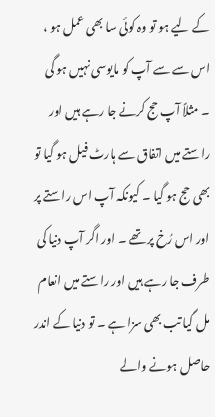کے لیے ہو تو وہ کوئی سا بھی عمل ہو ، اس سے سے آپ کو مایوسی نہیں ہو گی ۔ مثلاً آپ حج کرنے جا رہے ہیں اور راستے میں اتفاق سے ہارٹ فیل ہو گیا تو بھی حج ہو گیا ۔ کیونکہ آپ اس راستے پر اور اس رُخ پر تھے ۔ اور اگر آپ دنیا کی طرف جا رہے ہیں اور راستے میں انعام مل گیا تب بھی سزا ہے ۔ تو دنیا کے اندر حاصل ہونے والے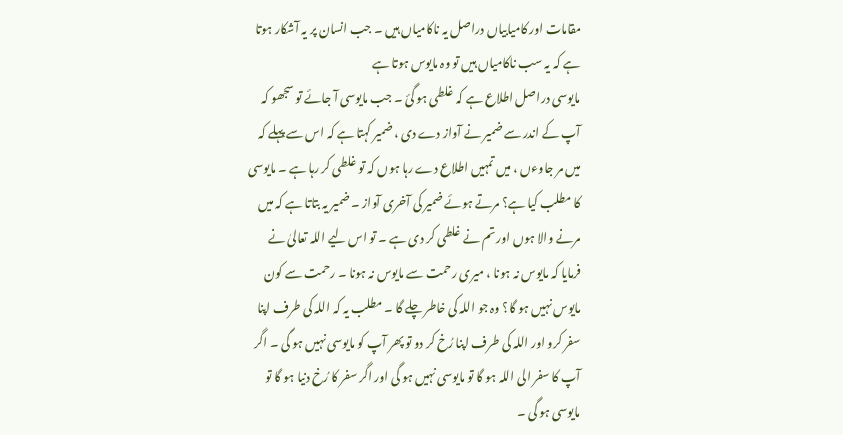مقامات اور کامیابیاں دراصل یہ ناکامیاں ہیں ۔ جب انسان پر یہ آشکار ہوتا ہے کہ یہ سب ناکامیاں ہیں تو وہ مایوس ہوتا ہے
مایوسی دراصل اطلاع ہے کہ غلطی ہو گئ ۔ جب مایوسی آ جائے تو سجھو کہ آپ کے اندر سے ضمیر نے آواز دے دی ، ضمیر کہتا ہے کہ اس سے پہلے کہ میں مر جاوءں ، میں تمہیں اطلاع دے رہا ہوں کہ تو غلطی کر رہا ہے ۔ مایوسی کا مطلب کیا ہے؟ مرتے ہوئے ضمیر کی آخری آواز ۔ ضمیر یہ بتاتا ہے کہ میں مرنے والا ہوں اور تم نے غلطی کر دی ہے ۔ تو اس لیے اللہ تعالیٰ نے فرمایا کہ مایوس نہ ہونا ، میری رحمت سے مایوس نہ ہونا ۔ رحمت سے کون مایوس نہیں ہو گا؟ وہ جو اللہ کی خاطر چلے گا ۔ مطلب یہ کہ اللہ کی طرف اپنا سفر کرو اور اللہ کی طرف اپنا رُخ کر دو تو پھر آپ کو مایوسی نہیں ہو گی ۔ اگر آپ کا سفر الی اللہ ہو گا تو مایوسی نہیں ہو گی اور اگر سفر کا رُخ دنیا ہو گا تو مایوسی ہو گی ۔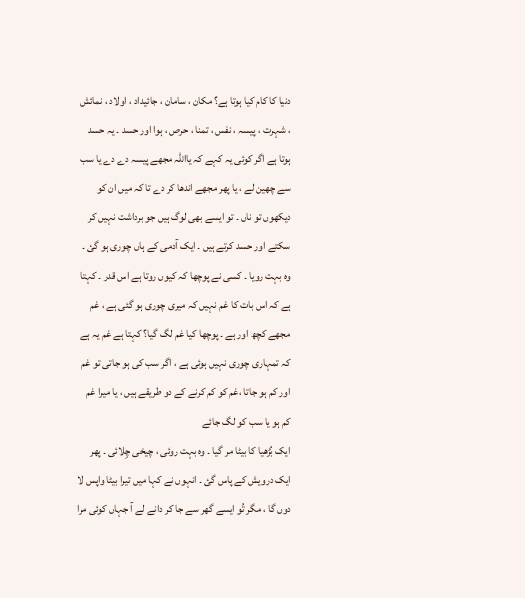دنیا کا کام کیا ہوتا ہے؟ مکان ، سامان ، جائیداد ، اولاد ، نمائش ، شہرت ، پیسہ ، نفس ، تمنا ، حرص ، ہوا اور حسد ۔ یہ حسد ہوتا ہے اگر کوئی یہ کہے کہ یااللہ مجھے پیسہ دے دے یا سب سے چھین لے ، یا پھر مجھے اندھا کر دے تا کہ میں ان کو دیکھوں تو ناں ۔ تو ایسے بھی لوگ ہیں جو برداشت نہیں کر سکتے اور حسد کرتے ہیں ۔ ایک آدمی کے ہاں چوری ہو گئ ۔ وہ بہت رویا ۔ کسی نے پوچھا کہ کیوں روتا ہے اس قدر ۔ کہتا ہے کہ اس بات کا غم نہیں کہ میری چوری ہو گئی ہے ، غم مجھے کچھ اور ہے ۔ پوچھا کیا غم لگ گیا؟ کہتا ہے غم یہ ہے کہ تمہاری چوری نہیں ہوئی ہے ، اگر سب کی ہو جاتی تو غم اور کم ہو جاتا ،غم کو کم کرنے کے دو طریقے ہیں ، یا میرا غم کم ہو یا سب کو لگ جائے
ایک بُڑھیا کا بیٹا مر گیا ۔ وہ بہت روئی ، چیخی چِلائی ۔ پھر ایک درویش کے پاس گئ ۔ انہوں نے کہا میں تیرا بیٹا واپس لا دوں گا ، مگر تُو ایسے گھر سے جا کر دانے لے آ جہاں کوئی مرا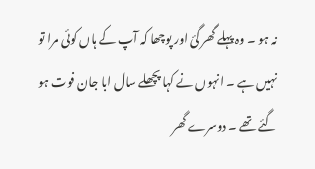نہ ہو ۔ وہ پہلے گھر گئ اور پوچھا کہ آپ کے ہاں کوئی مرا تو نہیں ہے ۔ انہوں نے کہا پچھلے سال ابا جان فوت ہو گئے تھے ۔ دوسرے گھر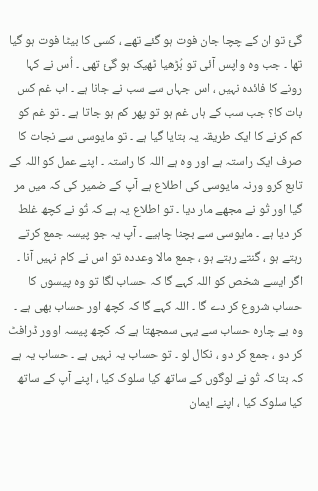گئ تو ان کے چچا جان فوت ہو گئے تھے ، کسی کا بیٹا فوت ہو گیا تھا ۔ جب وہ واپس آئی تو بُڑھیا ٹھیک ہو گئ تھی ۔ اُس نے کہا رونے کا فائدہ نہیں ، اس جہاں سے سب نے جانا ہے ۔ اب غم کس بات کا؟ جب سب کے ہاں غم ہو تو پھر کم ہو جاتا ہے ۔ تو غم کو کم کرنے کا ایک طریقہ یہ بتایا گیا ہے ۔ تو مایوسی سے نجات کا صرف ایک راستہ ہے اور وہ ہے اللہ کا راستہ ۔ اپنے عمل کو اللہ کے تابع کرو ورنہ مایوسی کی اطلاع ہے آپ کے ضمیر کی کہ میں مر گیا اور تُو نے مجھے مار دیا ۔ تو اطلاع یہ ہے کہ تُو نے کچھ غلط کر دیا ہے ۔ مایوسی سے بچنا چاہیے ۔ آپ یہ جو پیسہ جمع کرتے رہتے ہو ، گنتے رہتے ہو ، جمع مالا وعددہ تو اس نے کام نہیں آنا ۔ اگر ایسے شخص کو اللہ کہے گا کہ حساب لگا تو وہ پیسوں کا حساب شروع کر دے گا ۔ اللہ کہے گا کہ کچھ اور حساب بھی ہے ۔ وہ بے چارہ حساب سے یہی سمجھتا ہے کہ کچھ پیسہ اوور ڈرافٹ کر دو ، جمع کر دو ، نکال لو ۔ تو حساب یہ نہیں ہے ۔ حساب یہ ہے کہ بتا کہ تُو نے لوگوں کے ساتھ کیا سلوک کیا ، اپنے آپ کے ساتھ کیا سلوک کیا ، اپنے ایمان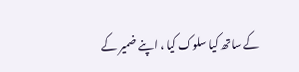کے ساتھ کیا سلوک کیا ، اپنے ضمیر کے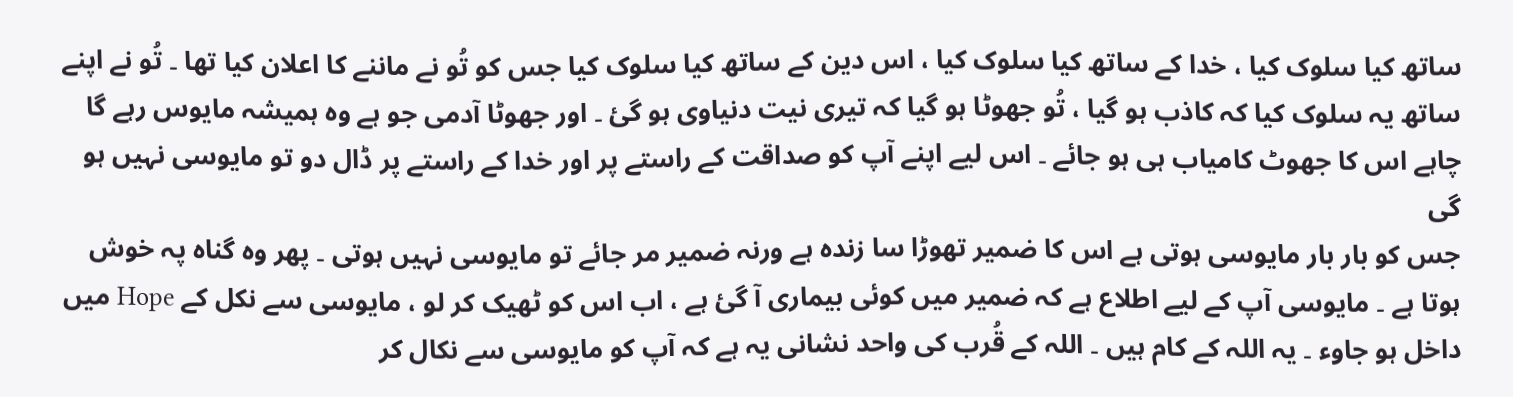ساتھ کیا سلوک کیا ، خدا کے ساتھ کیا سلوک کیا ، اس دین کے ساتھ کیا سلوک کیا جس کو تُو نے ماننے کا اعلان کیا تھا ۔ تُو نے اپنے ساتھ یہ سلوک کیا کہ کاذب ہو گیا ، تُو جھوٹا ہو گیا کہ تیری نیت دنیاوی ہو گئ ۔ اور جھوٹا آدمی جو ہے وہ ہمیشہ مایوس رہے گا چاہے اس کا جھوٹ کامیاب ہی ہو جائے ۔ اس لیے اپنے آپ کو صداقت کے راستے پر اور خدا کے راستے پر ڈال دو تو مایوسی نہیں ہو گی
جس کو بار بار مایوسی ہوتی ہے اس کا ضمیر تھوڑا سا زندہ ہے ورنہ ضمیر مر جائے تو مایوسی نہیں ہوتی ۔ پھر وہ گناہ پہ خوش ہوتا ہے ۔ مایوسی آپ کے لیے اطلاع ہے کہ ضمیر میں کوئی بیماری آ گئ ہے ، اب اس کو ٹھیک کر لو ، مایوسی سے نکل کے Hope میں داخل ہو جاوء ۔ یہ اللہ کے کام ہیں ۔ اللہ کے قُرب کی واحد نشانی یہ ہے کہ آپ کو مایوسی سے نکال کر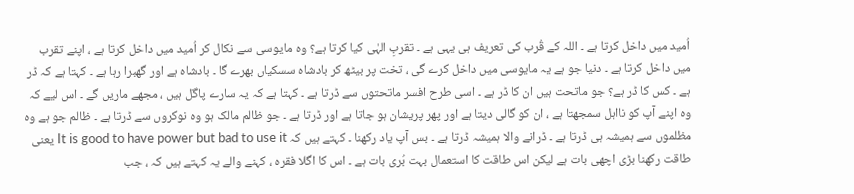اُمید میں داخل کرتا ہے ۔ اللہ کے قُرب کی تعریف ہی یہی ہے ۔ تقربِ الہٰی کیا کرتا ہے؟ وہ مایوسی سے نکال کر اُمید میں داخل کرتا ہے ، اپنے تقرب میں داخل کرتا ہے ۔ دنیا جو ہے یہ مایوسی میں داخل کرے گی ، تخت پر بیٹھ کر بادشاہ سسکیاں بھرے گا ۔ بادشاہ ہے اور گھبرا رہا ہے ۔ کہتا ہے کہ ڈر ہے ۔ کس کا ڈر ہے؟ جو ماتحت ہیں ان کا ڈر ہے ۔ اسی طرح افسر ماتحتوں سے ڈرتا ہے ۔ کہتا ہے کہ یہ سارے پاگل ہیں ، مجھے ماریں گے ۔ اس لیے کہ وہ اپنے آپ کو نااہل سمجھتا ہے ، ان کو گالی دیتا ہے اور پھر پریشان ہو جاتا ہے اور ڈرتا ہے ۔ جو ظالم مالک ہو وہ نوکروں سے ڈرتا ہے ۔ ظالم جو ہے وہ مظلموں سے ہمیشہ ہی ڈرتا ہے ۔ ڈرانے والا ہمیشہ ڈرتا ہے ۔ بس آپ یاد رکھنا ۔ کہتے ہیں کہ It is good to have power but bad to use it یعنی طاقت رکھنا بڑی اچھی بات ہے لیکن اس طاقت کا استعمال بہت بُری بات ہے ۔ اس کا اگلا فقرہ ، کہنے والے یہ کہتے ہیں کہ ، جب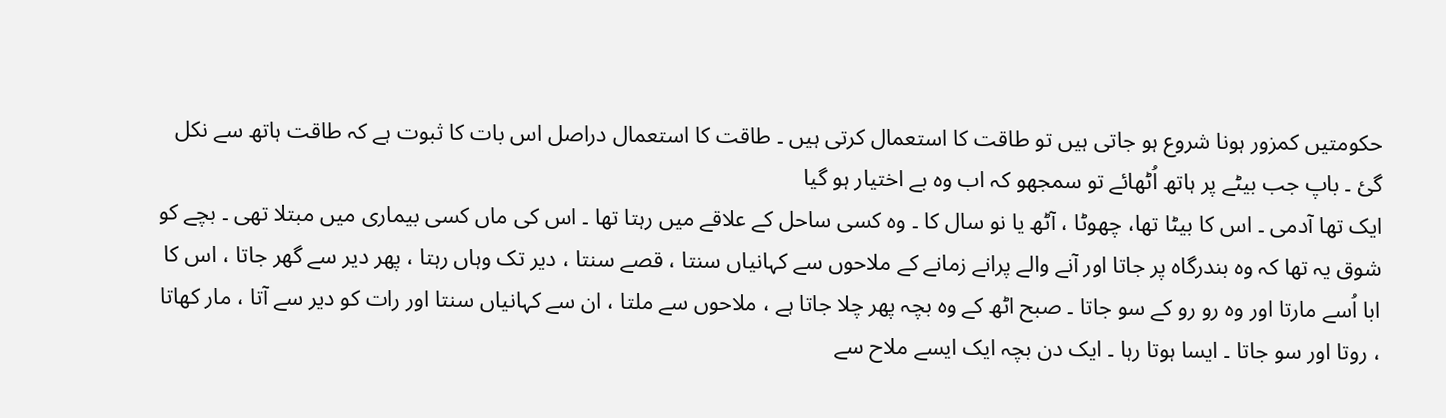حکومتیں کمزور ہونا شروع ہو جاتی ہیں تو طاقت کا استعمال کرتی ہیں ۔ طاقت کا استعمال دراصل اس بات کا ثبوت ہے کہ طاقت ہاتھ سے نکل گئ ۔ باپ جب بیٹے پر ہاتھ اُٹھائے تو سمجھو کہ اب وہ بے اختیار ہو گیا
ایک تھا آدمی ۔ اس کا بیٹا تھا، چھوٹا ، آٹھ یا نو سال کا ۔ وہ کسی ساحل کے علاقے میں رہتا تھا ۔ اس کی ماں کسی بیماری میں مبتلا تھی ۔ بچے کو شوق یہ تھا کہ وہ بندرگاہ پر جاتا اور آنے والے پرانے زمانے کے ملاحوں سے کہانیاں سنتا ، قصے سنتا ، دیر تک وہاں رہتا ، پھر دیر سے گھر جاتا ، اس کا ابا اُسے مارتا اور وہ رو رو کے سو جاتا ۔ صبح اٹھ کے وہ بچہ پھر چلا جاتا ہے ، ملاحوں سے ملتا ، ان سے کہانیاں سنتا اور رات کو دیر سے آتا ، مار کھاتا ، روتا اور سو جاتا ۔ ایسا ہوتا رہا ۔ ایک دن بچہ ایک ایسے ملاح سے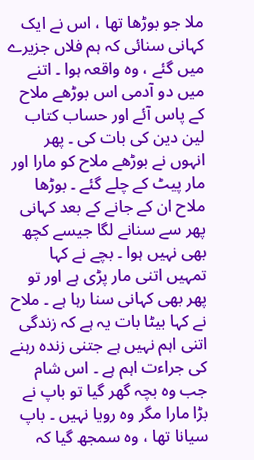ملا جو بوڑھا تھا ، اس نے ایک کہانی سنائی کہ ہم فلاں جزیرے میں گئے ، وہ واقعہ ہوا ۔ اتنے میں دو آدمی اس بوڑھے ملاح کے پاس آئے اور حساب کتاب لین دین کی بات کی ۔ پھر انہوں نے بوڑھے ملاح کو مارا اور مار پیٹ کے چلے گئے ۔ بوڑھا ملاح ان کے جانے کے بعد کہانی پھر سے سنانے لگا جیسے کچھ بھی نہیں ہوا ۔ بچے نے کہا تمہیں اتنی مار پڑی ہے اور تو پھر بھی کہانی سنا رہا ہے ۔ ملاح نے کہا بیٹا بات یہ ہے کہ زندگی اتنی اہم نہیں ہے جتنی زندہ رہنے کی جراءت اہم ہے ۔ اس شام جب وہ بچہ گھر گیا تو باپ نے بڑا مارا مگر وہ رویا نہیں ۔ باپ سیانا تھا ، وہ سمجھ گیا کہ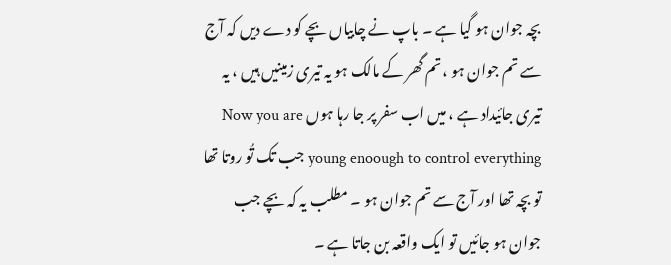بچہ جوان ہو گیا ہے ۔ باپ نے چابیاں بچے کو دے دیں کہ آج سے تم جوان ہو ، تم گھر کے مالک ہو یہ تیری زمینیں ہیں ، یہ تیری جائیداد ہے ، میں اب سفر پر جا رہا ہوں Now you are young enoough to control everything جب تک تُو روتا تھا تو بچہ تھا اور آج سے تم جوان ہو ۔ مطلب یہ کہ بچے جب جوان ہو جائیں تو ایک واقعہ بن جاتا ہے ۔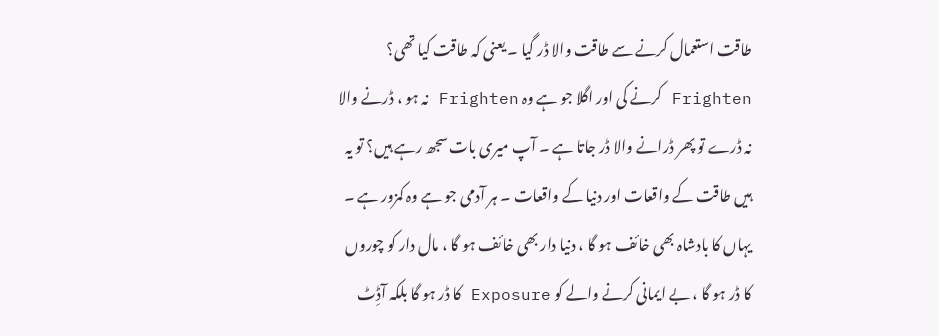طاقت استعمال کرنے سے طاقت والا ڈر گیا ۔ یعنی کہ طاقت کیا تھی؟ Frighten کرنے کی اور اگلا جو ہے وہ Frighten نہ ہو ، ڈرنے والا نہ ڈرے تو پھر ڈرانے والا ڈر جاتا ہے ۔ آپ میری بات سجھ رہے ہیں؟ تو یہ ہیں طاقت کے واقعات اور دنیا کے واقعات ۔ ہر آدمی جو ہے وہ کمزور ہے ۔ یہاں کا بادشاہ بھی خائف ہو گا ، دنیا دار بھی خائف ہو گا ، مال دار کو چوروں کا ڈر ہو گا ، بے ایمانی کرنے والے کو Exposure کا ڈر ہو گا بلکہ آڈِٹ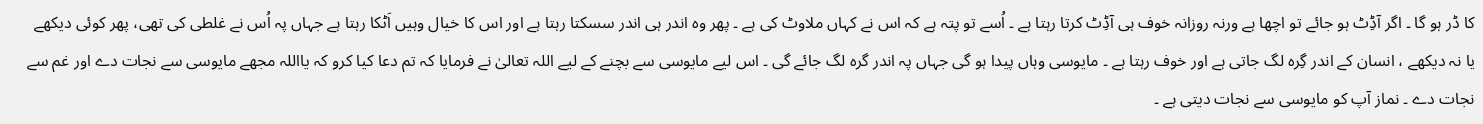کا ڈر ہو گا ۔ اگر آڈِٹ ہو جائے تو اچھا ہے ورنہ روزانہ خوف ہی آڈِٹ کرتا رہتا ہے ۔ اُسے تو پتہ ہے کہ اس نے کہاں ملاوٹ کی ہے ۔ پھر وہ اندر ہی اندر سسکتا رہتا ہے اور اس کا خیال وہیں اَٹکا رہتا ہے جہاں پہ اُس نے غلطی کی تھی، پھر کوئی دیکھے یا نہ دیکھے ، انسان کے اندر گِرہ لگ جاتی ہے اور خوف رہتا ہے ۔ مایوسی وہاں پیدا ہو گی جہاں پہ اندر گرہ لگ جائے گی ۔ اس لیے مایوسی سے بچنے کے لیے اللہ تعالیٰ نے فرمایا کہ تم دعا کیا کرو کہ یااللہ مجھے مایوسی سے نجات دے اور غم سے نجات دے ۔ نماز آپ کو مایوسی سے نجات دیتی ہے ۔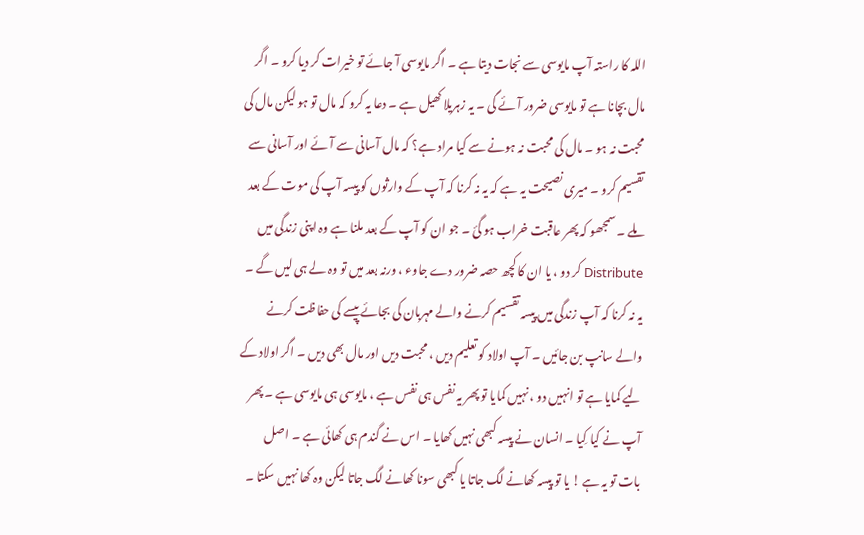اللہ کا راستہ آپ مایوسی سے نجات دیتا ہے ۔ اگر مایوسی آ جائے تو خیرات کر دیا کرو ۔ اگر مال بچانا ہے تو مایوسی ضرور آئے گی ۔ یہ زہریلا کھیل ہے ۔ دعا یہ کرو کہ مال تو ہو لیکن مال کی محبت نہ ہو ۔ مال کی محبت نہ ہونے سے کیا مراد ہے؟ کہ مال آسانی سے آئے اور آسانی سے تقسیم کرو ۔ میری نصیحت یہ ہے کہ یہ نہ کرنا کہ آپ کے وارثوں کو پیسہ آپ کی موت کے بعد ملے ۔ سمجھو کہ پھر عاقبت خراب ہو گئ ۔ جو ان کو آپ کے بعد ملنا ہے وہ اپنی زندگی میں Distribute کر دو ، یا ان کا کچھ حصہ ضرور دے جاوء ، ورنہ بعد میں تو وہ لے ہی لیں گے ۔ یہ نہ کرنا کہ آپ زندگی میں پیسہ تقسیم کرنے والے مہربان کی بجائے پیسے کی حفاظت کرنے والے سانپ بن جائیں ۔ آپ اولاد کو تعلیم دیں ، محبت دیں اور مال بھی دیں ۔ اگر اولاد کے لیے کمایا ہے تو انہیں دو ، نہیں کمایا تو پھر یہ نفس ہی نفس ہے ، مایوسی ہی مایوسی ہے ۔ پھر آپ نے کیا کِیا ۔ انسان نے پیسہ کبھی نہیں کھایا ۔ اس نے گندم ہی کھائی ہے ۔ اصل بات تو یہ ہے ! یا تو پیسہ کھانے لگ جاتا یا کبھی سونا کھانے لگ جاتا لیکن وہ کھا نہیں سکتا ۔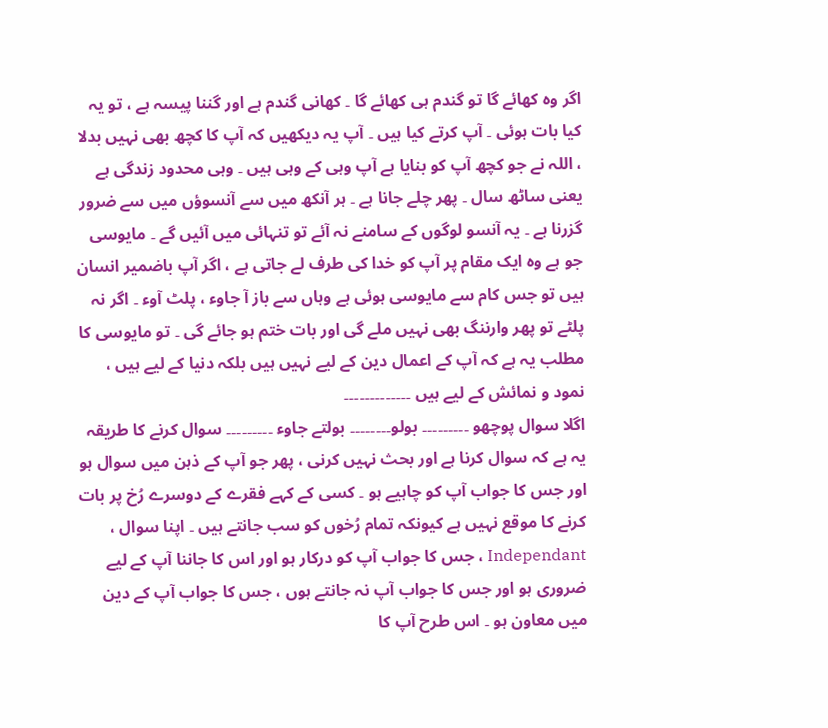اگر وہ کھائے گا تو گندم ہی کھائے گا ۔ کھانی گندم ہے اور گننا پیسہ ہے ، تو یہ کیا بات ہوئی ۔ آپ کرتے کیا ہیں ۔ آپ یہ دیکھیں کہ آپ کا کچھ بھی نہیں بدلا ، اللہ نے جو کچھ آپ کو بنایا ہے آپ وہی کے وہی ہیں ۔ وہی محدود زندگی ہے یعنی ساٹھ سال ۔ پھر چلے جانا ہے ۔ ہر آنکھ میں سے آنسوؤں میں سے ضرور گزرنا ہے ۔ یہ آنسو لوگوں کے سامنے نہ آئے تو تنہائی میں آئیں گے ۔ مایوسی جو ہے وہ ایک مقام پر آپ کو خدا کی طرف لے جاتی ہے ، اگر آپ باضمیر انسان ہیں تو جس کام سے مایوسی ہوئی ہے وہاں سے باز آ جاوء ، پلٹ آوء ۔ اگر نہ پلٹے تو پھر وارننگ بھی نہیں ملے گی اور بات ختم ہو جائے گی ۔ تو مایوسی کا مطلب یہ ہے کہ آپ کے اعمال دین کے لیے نہیں ہیں بلکہ دنیا کے لیے ہیں ، نمود و نمائش کے لیے ہیں ۔۔۔۔۔۔۔۔۔۔۔۔۔
اگلا سوال پوچھو ۔۔۔۔۔۔۔۔۔ بولو۔۔۔۔۔۔۔۔ بولتے جاوء ۔۔۔۔۔۔۔۔۔ سوال کرنے کا طریقہ یہ ہے کہ سوال کرنا ہے اور بحث نہیں کرنی ، پھر جو آپ کے ذہن میں سوال ہو اور جس کا جواب آپ کو چاہیے ہو ۔ کسی کے کہے فقرے کے دوسرے رُخ پر بات کرنے کا موقع نہیں ہے کیونکہ تمام رُخوں کو سب جانتے ہیں ۔ اپنا سوال ، Independant ، جس کا جواب آپ کو درکار ہو اور اس کا جاننا آپ کے لیے ضروری ہو اور جس کا جواب آپ نہ جانتے ہوں ، جس کا جواب آپ کے دین میں معاون ہو ۔ اس طرح آپ کا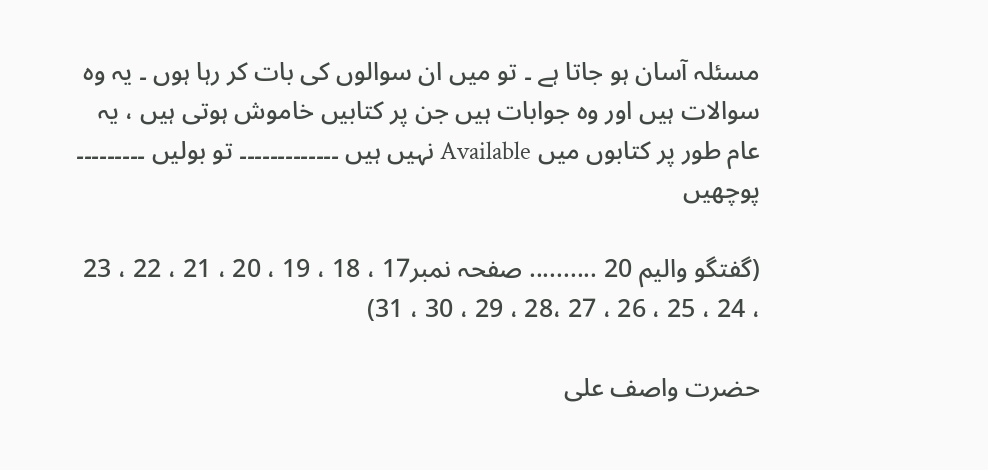مسئلہ آسان ہو جاتا ہے ۔ تو میں ان سوالوں کی بات کر رہا ہوں ۔ یہ وہ سوالات ہیں اور وہ جوابات ہیں جن پر کتابیں خاموش ہوتی ہیں ، یہ عام طور پر کتابوں میں Available نہیں ہیں ۔۔۔۔۔۔۔۔۔۔۔۔۔ تو بولیں ۔۔۔۔۔۔۔۔۔ پوچھیں

(گفتگو والیم 20 .......... صفحہ نمبر17 ، 18 ، 19 ، 20 ، 21 ، 22 ، 23 ، 24 ، 25 ، 26 ، 27 ،28 ، 29 ، 30 ، 31)

حضرت واصف علی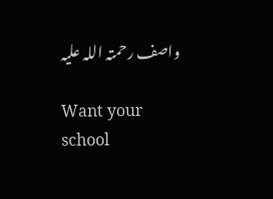واصف رحمتہ اللہ علیہ

Want your school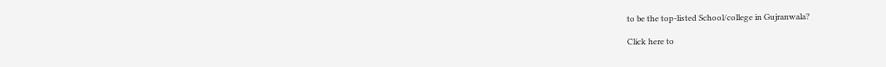to be the top-listed School/college in Gujranwala?

Click here to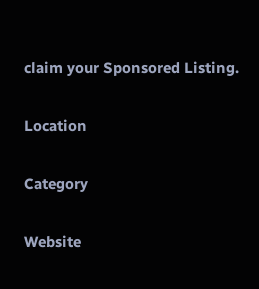claim your Sponsored Listing.

Location

Category

Website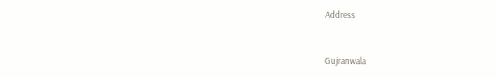Address


Gujranwala